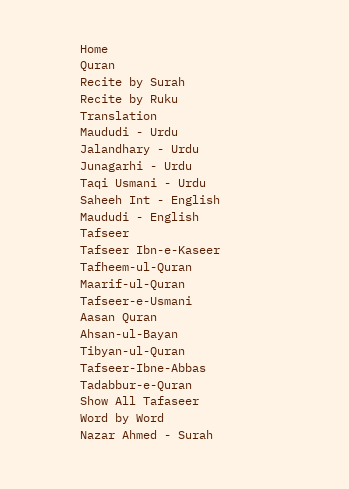Home
Quran
Recite by Surah
Recite by Ruku
Translation
Maududi - Urdu
Jalandhary - Urdu
Junagarhi - Urdu
Taqi Usmani - Urdu
Saheeh Int - English
Maududi - English
Tafseer
Tafseer Ibn-e-Kaseer
Tafheem-ul-Quran
Maarif-ul-Quran
Tafseer-e-Usmani
Aasan Quran
Ahsan-ul-Bayan
Tibyan-ul-Quran
Tafseer-Ibne-Abbas
Tadabbur-e-Quran
Show All Tafaseer
Word by Word
Nazar Ahmed - Surah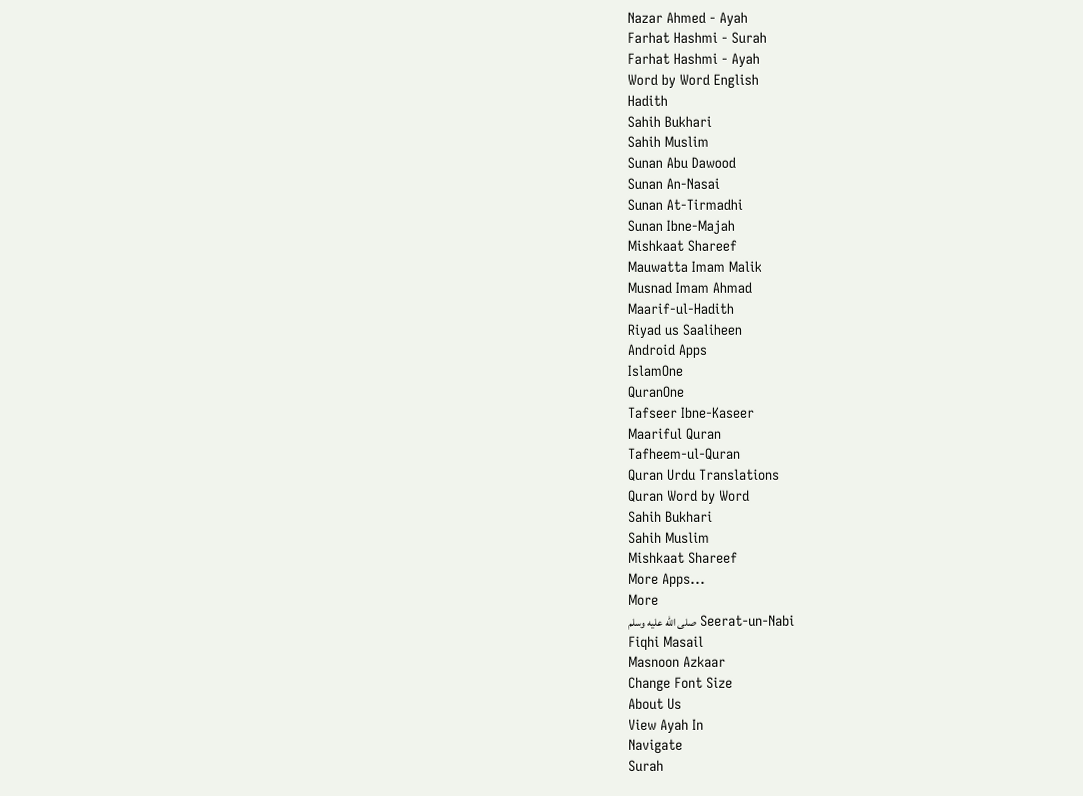Nazar Ahmed - Ayah
Farhat Hashmi - Surah
Farhat Hashmi - Ayah
Word by Word English
Hadith
Sahih Bukhari
Sahih Muslim
Sunan Abu Dawood
Sunan An-Nasai
Sunan At-Tirmadhi
Sunan Ibne-Majah
Mishkaat Shareef
Mauwatta Imam Malik
Musnad Imam Ahmad
Maarif-ul-Hadith
Riyad us Saaliheen
Android Apps
IslamOne
QuranOne
Tafseer Ibne-Kaseer
Maariful Quran
Tafheem-ul-Quran
Quran Urdu Translations
Quran Word by Word
Sahih Bukhari
Sahih Muslim
Mishkaat Shareef
More Apps...
More
Seerat-un-Nabi صلى الله عليه وسلم
Fiqhi Masail
Masnoon Azkaar
Change Font Size
About Us
View Ayah In
Navigate
Surah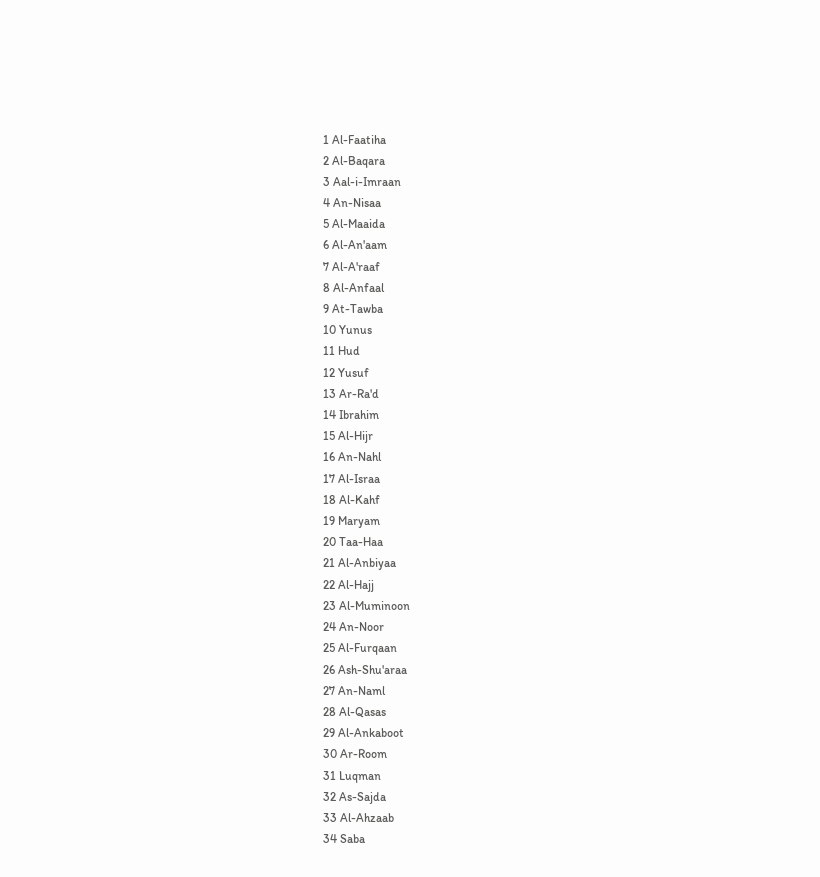1 Al-Faatiha
2 Al-Baqara
3 Aal-i-Imraan
4 An-Nisaa
5 Al-Maaida
6 Al-An'aam
7 Al-A'raaf
8 Al-Anfaal
9 At-Tawba
10 Yunus
11 Hud
12 Yusuf
13 Ar-Ra'd
14 Ibrahim
15 Al-Hijr
16 An-Nahl
17 Al-Israa
18 Al-Kahf
19 Maryam
20 Taa-Haa
21 Al-Anbiyaa
22 Al-Hajj
23 Al-Muminoon
24 An-Noor
25 Al-Furqaan
26 Ash-Shu'araa
27 An-Naml
28 Al-Qasas
29 Al-Ankaboot
30 Ar-Room
31 Luqman
32 As-Sajda
33 Al-Ahzaab
34 Saba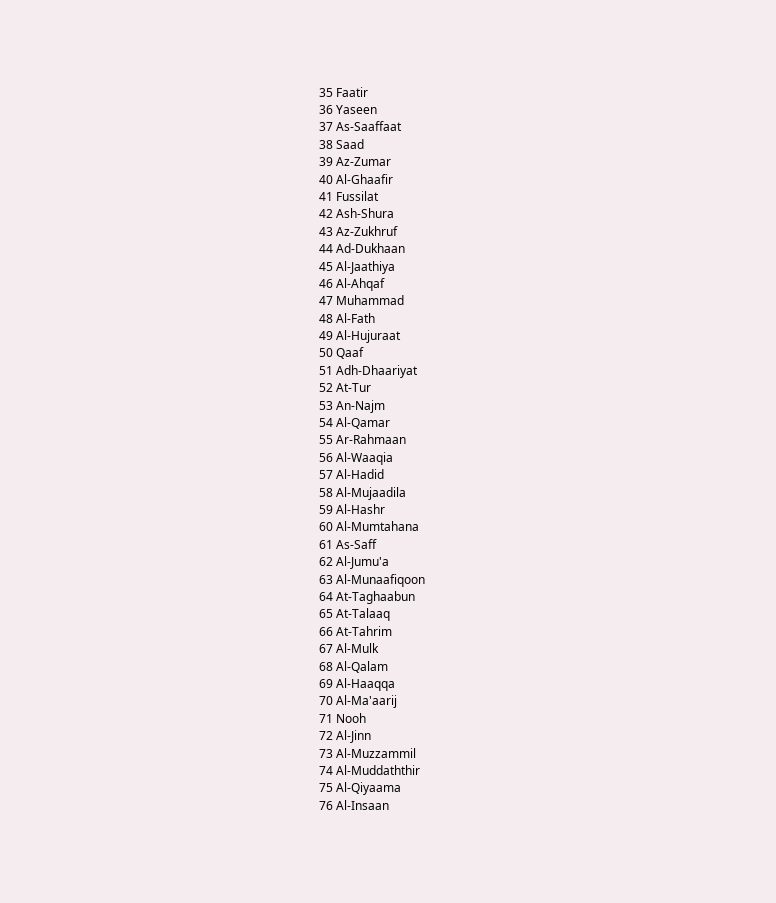35 Faatir
36 Yaseen
37 As-Saaffaat
38 Saad
39 Az-Zumar
40 Al-Ghaafir
41 Fussilat
42 Ash-Shura
43 Az-Zukhruf
44 Ad-Dukhaan
45 Al-Jaathiya
46 Al-Ahqaf
47 Muhammad
48 Al-Fath
49 Al-Hujuraat
50 Qaaf
51 Adh-Dhaariyat
52 At-Tur
53 An-Najm
54 Al-Qamar
55 Ar-Rahmaan
56 Al-Waaqia
57 Al-Hadid
58 Al-Mujaadila
59 Al-Hashr
60 Al-Mumtahana
61 As-Saff
62 Al-Jumu'a
63 Al-Munaafiqoon
64 At-Taghaabun
65 At-Talaaq
66 At-Tahrim
67 Al-Mulk
68 Al-Qalam
69 Al-Haaqqa
70 Al-Ma'aarij
71 Nooh
72 Al-Jinn
73 Al-Muzzammil
74 Al-Muddaththir
75 Al-Qiyaama
76 Al-Insaan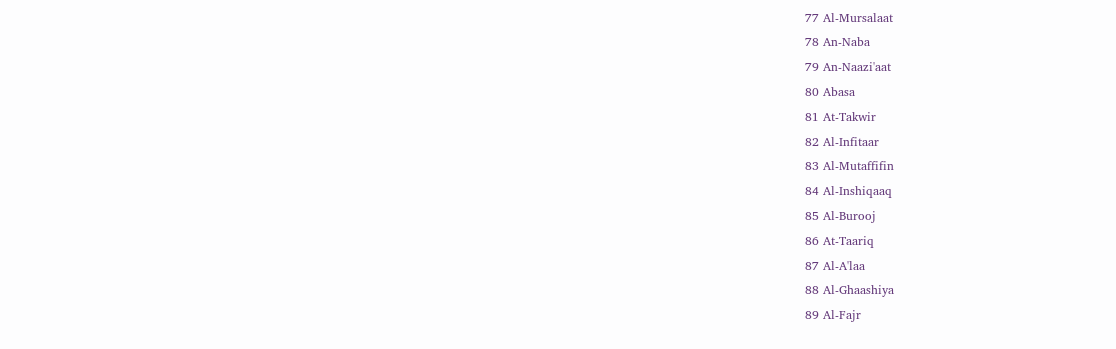77 Al-Mursalaat
78 An-Naba
79 An-Naazi'aat
80 Abasa
81 At-Takwir
82 Al-Infitaar
83 Al-Mutaffifin
84 Al-Inshiqaaq
85 Al-Burooj
86 At-Taariq
87 Al-A'laa
88 Al-Ghaashiya
89 Al-Fajr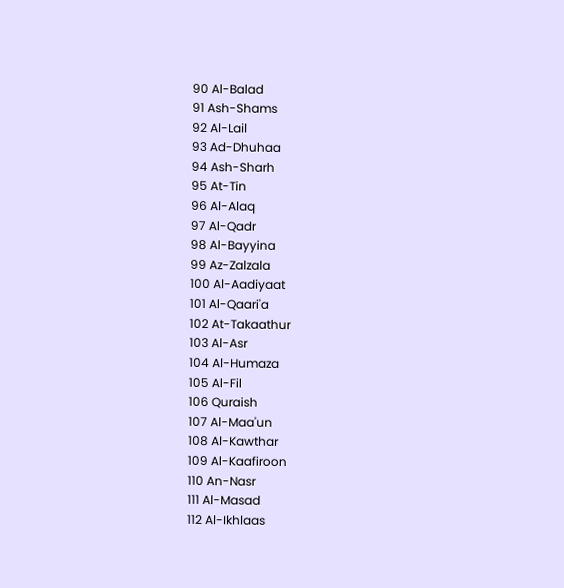90 Al-Balad
91 Ash-Shams
92 Al-Lail
93 Ad-Dhuhaa
94 Ash-Sharh
95 At-Tin
96 Al-Alaq
97 Al-Qadr
98 Al-Bayyina
99 Az-Zalzala
100 Al-Aadiyaat
101 Al-Qaari'a
102 At-Takaathur
103 Al-Asr
104 Al-Humaza
105 Al-Fil
106 Quraish
107 Al-Maa'un
108 Al-Kawthar
109 Al-Kaafiroon
110 An-Nasr
111 Al-Masad
112 Al-Ikhlaas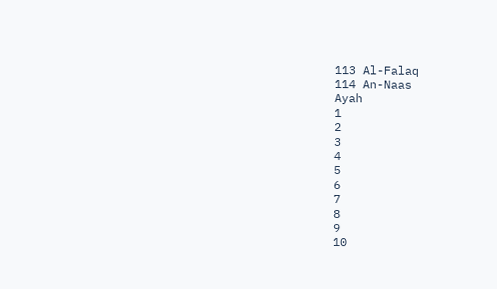113 Al-Falaq
114 An-Naas
Ayah
1
2
3
4
5
6
7
8
9
10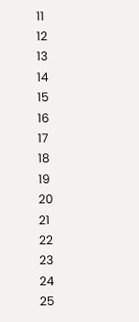11
12
13
14
15
16
17
18
19
20
21
22
23
24
25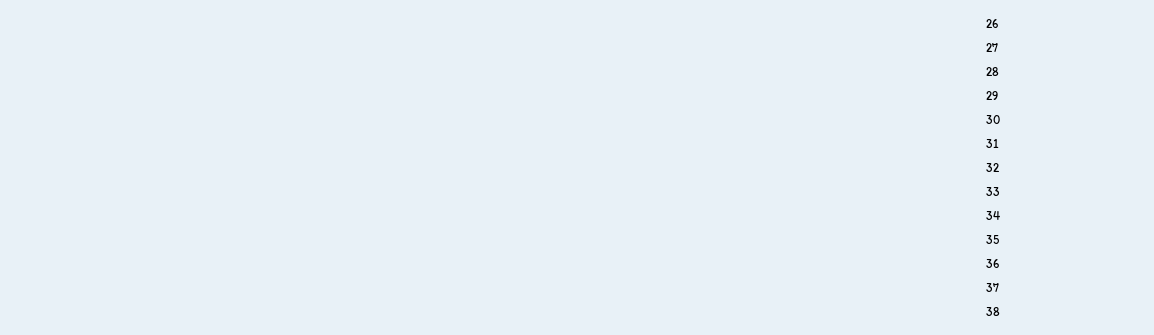26
27
28
29
30
31
32
33
34
35
36
37
38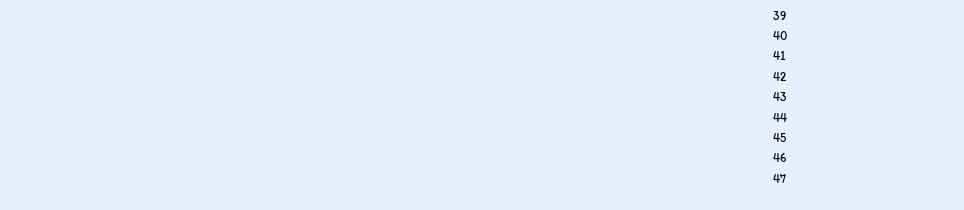39
40
41
42
43
44
45
46
47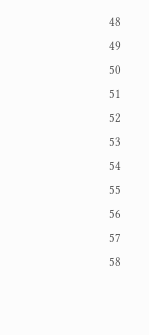48
49
50
51
52
53
54
55
56
57
58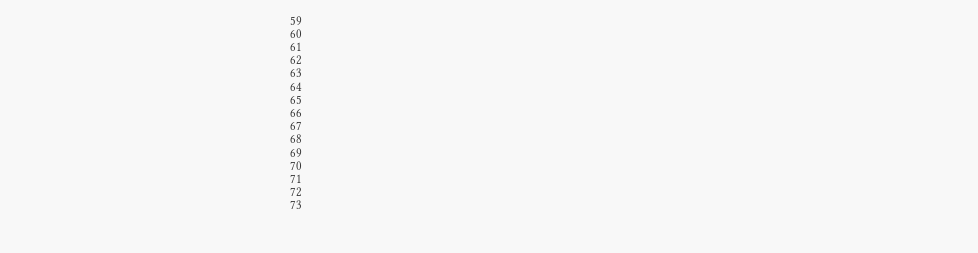59
60
61
62
63
64
65
66
67
68
69
70
71
72
73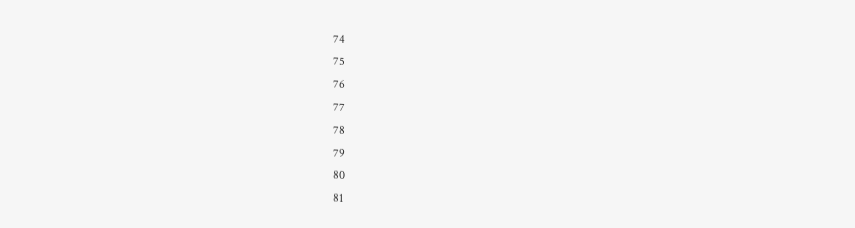74
75
76
77
78
79
80
81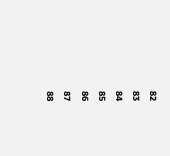82
83
84
85
86
87
88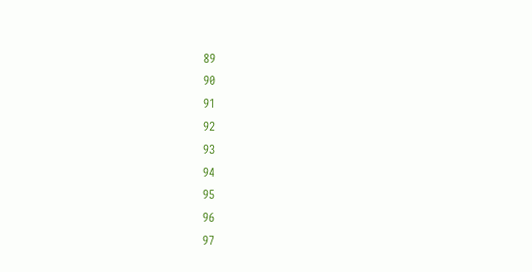89
90
91
92
93
94
95
96
97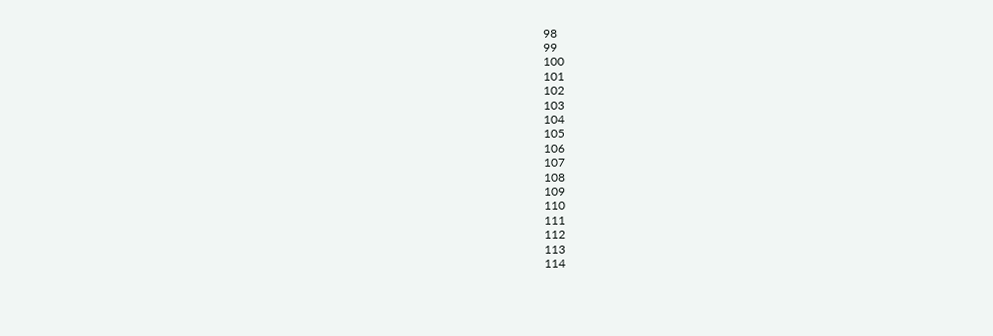98
99
100
101
102
103
104
105
106
107
108
109
110
111
112
113
114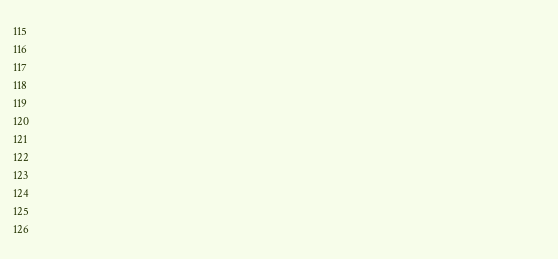115
116
117
118
119
120
121
122
123
124
125
126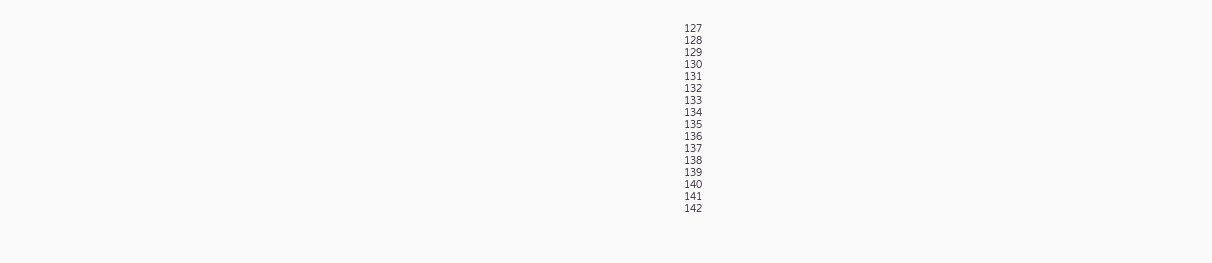127
128
129
130
131
132
133
134
135
136
137
138
139
140
141
142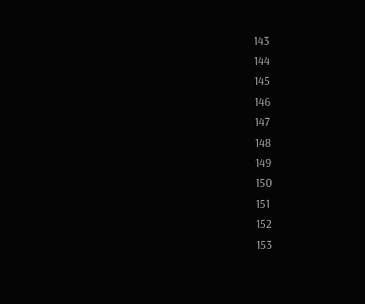143
144
145
146
147
148
149
150
151
152
153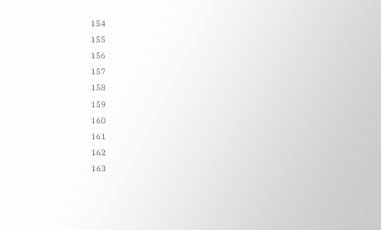154
155
156
157
158
159
160
161
162
163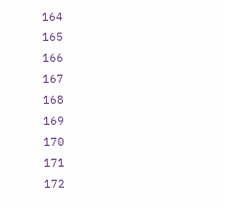164
165
166
167
168
169
170
171
172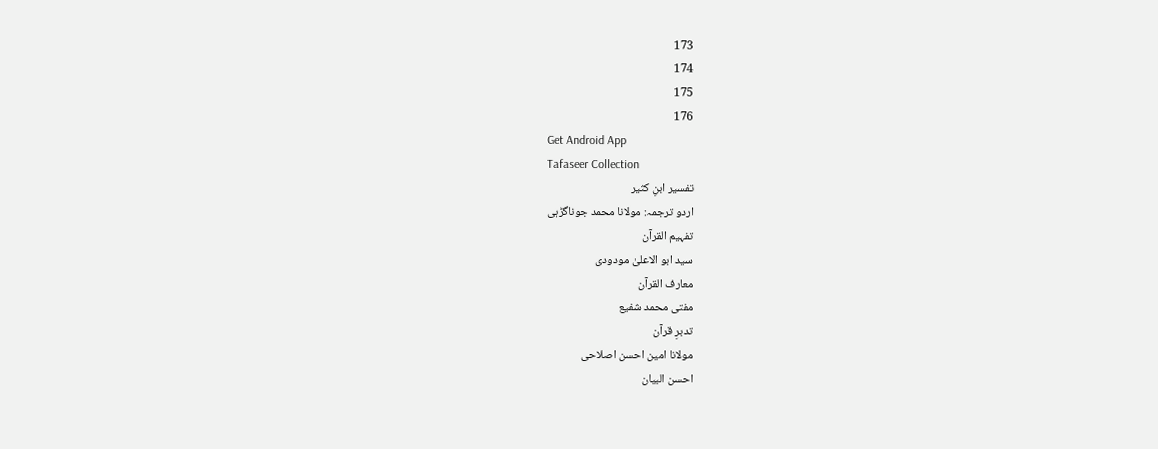173
174
175
176
Get Android App
Tafaseer Collection
تفسیر ابنِ کثیر
اردو ترجمہ: مولانا محمد جوناگڑہی
تفہیم القرآن
سید ابو الاعلیٰ مودودی
معارف القرآن
مفتی محمد شفیع
تدبرِ قرآن
مولانا امین احسن اصلاحی
احسن البیان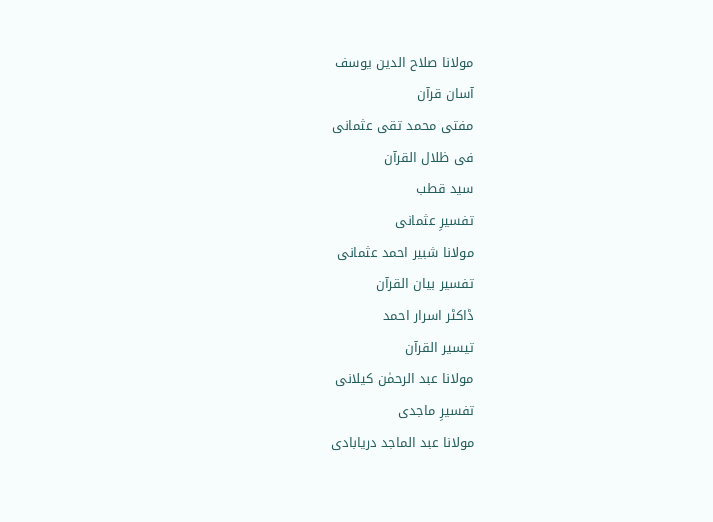مولانا صلاح الدین یوسف
آسان قرآن
مفتی محمد تقی عثمانی
فی ظلال القرآن
سید قطب
تفسیرِ عثمانی
مولانا شبیر احمد عثمانی
تفسیر بیان القرآن
ڈاکٹر اسرار احمد
تیسیر القرآن
مولانا عبد الرحمٰن کیلانی
تفسیرِ ماجدی
مولانا عبد الماجد دریابادی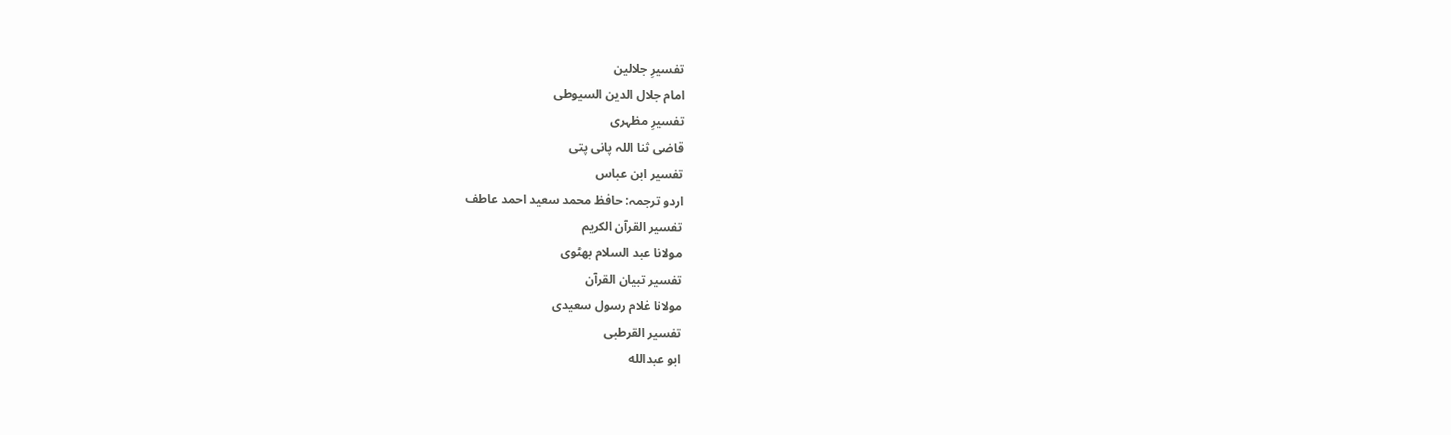تفسیرِ جلالین
امام جلال الدین السیوطی
تفسیرِ مظہری
قاضی ثنا اللہ پانی پتی
تفسیر ابن عباس
اردو ترجمہ: حافظ محمد سعید احمد عاطف
تفسیر القرآن الکریم
مولانا عبد السلام بھٹوی
تفسیر تبیان القرآن
مولانا غلام رسول سعیدی
تفسیر القرطبی
ابو عبدالله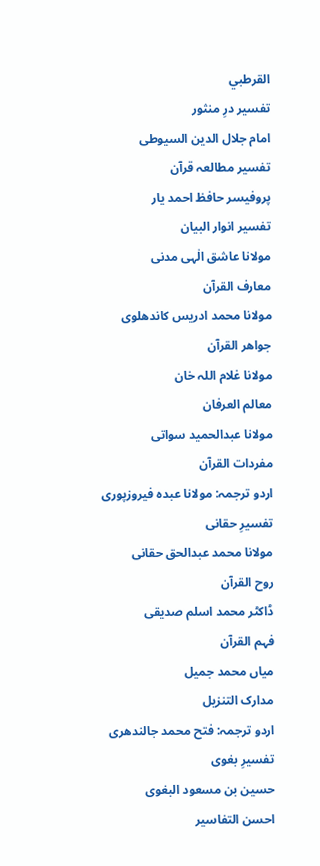القرطبي
تفسیر درِ منثور
امام جلال الدین السیوطی
تفسیر مطالعہ قرآن
پروفیسر حافظ احمد یار
تفسیر انوار البیان
مولانا عاشق الٰہی مدنی
معارف القرآن
مولانا محمد ادریس کاندھلوی
جواھر القرآن
مولانا غلام اللہ خان
معالم العرفان
مولانا عبدالحمید سواتی
مفردات القرآن
اردو ترجمہ: مولانا عبدہ فیروزپوری
تفسیرِ حقانی
مولانا محمد عبدالحق حقانی
روح القرآن
ڈاکٹر محمد اسلم صدیقی
فہم القرآن
میاں محمد جمیل
مدارک التنزیل
اردو ترجمہ: فتح محمد جالندھری
تفسیرِ بغوی
حسین بن مسعود البغوی
احسن التفاسیر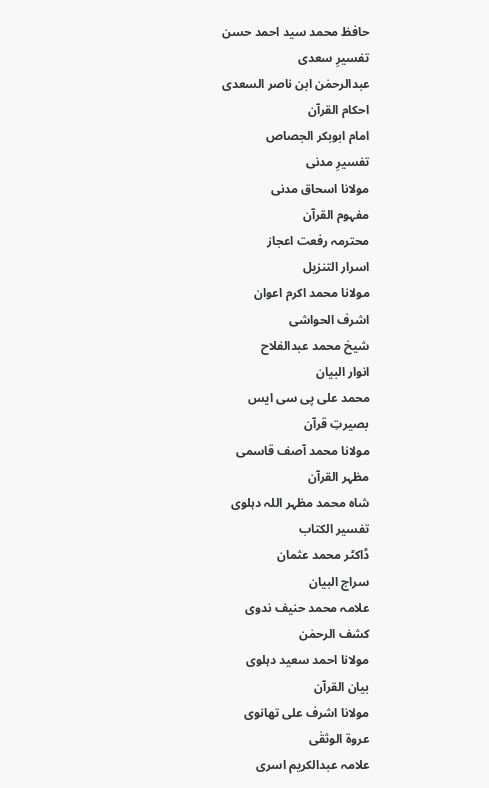حافظ محمد سید احمد حسن
تفسیرِ سعدی
عبدالرحمٰن ابن ناصر السعدی
احکام القرآن
امام ابوبکر الجصاص
تفسیرِ مدنی
مولانا اسحاق مدنی
مفہوم القرآن
محترمہ رفعت اعجاز
اسرار التنزیل
مولانا محمد اکرم اعوان
اشرف الحواشی
شیخ محمد عبدالفلاح
انوار البیان
محمد علی پی سی ایس
بصیرتِ قرآن
مولانا محمد آصف قاسمی
مظہر القرآن
شاہ محمد مظہر اللہ دہلوی
تفسیر الکتاب
ڈاکٹر محمد عثمان
سراج البیان
علامہ محمد حنیف ندوی
کشف الرحمٰن
مولانا احمد سعید دہلوی
بیان القرآن
مولانا اشرف علی تھانوی
عروۃ الوثقٰی
علامہ عبدالکریم اسری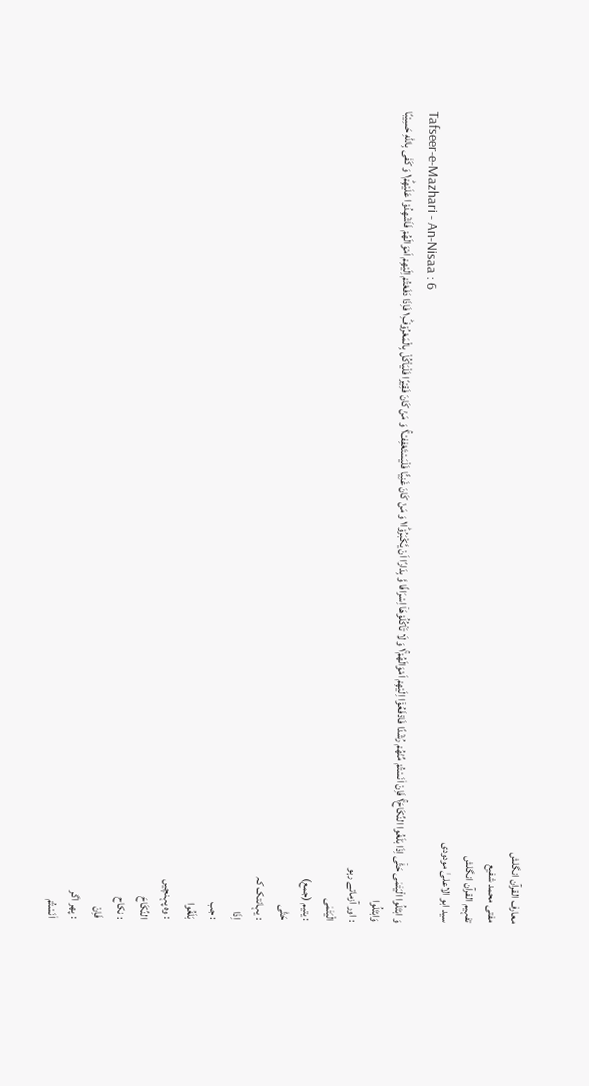معارف القرآن انگلش
مفتی محمد شفیع
تفہیم القرآن انگلش
سید ابو الاعلیٰ مودودی
Tafseer-e-Mazhari - An-Nisaa : 6
وَ ابْتَلُوا الْیَتٰمٰى حَتّٰۤى اِذَا بَلَغُوا النِّكَاحَ١ۚ فَاِنْ اٰنَسْتُمْ مِّنْهُمْ رُشْدًا فَادْفَعُوْۤا اِلَیْهِمْ اَمْوَالَهُمْ١ۚ وَ لَا تَاْكُلُوْهَاۤ اِسْرَافًا وَّ بِدَارًا اَنْ یَّكْبَرُوْا١ؕ وَ مَنْ كَانَ غَنِیًّا فَلْیَسْتَعْفِفْ١ۚ وَ مَنْ كَانَ فَقِیْرًا فَلْیَاْكُلْ بِالْمَعْرُوْفِ١ؕ فَاِذَا دَفَعْتُمْ اِلَیْهِمْ اَمْوَالَهُمْ فَاَشْهِدُوْا عَلَیْهِمْ١ؕ وَ كَفٰى بِاللّٰهِ حَسِیْبًا
وَابْتَلُوا
: اور آزماتے رہو
الْيَتٰمٰى
: یتیم (جمع)
حَتّٰى
: یہانتک کہ
اِذَا
: جب
بَلَغُوا
: وہ پہنچیں
النِّكَاحَ
: نکاح
فَاِنْ
: پھر اگر
اٰنَسْتُمْ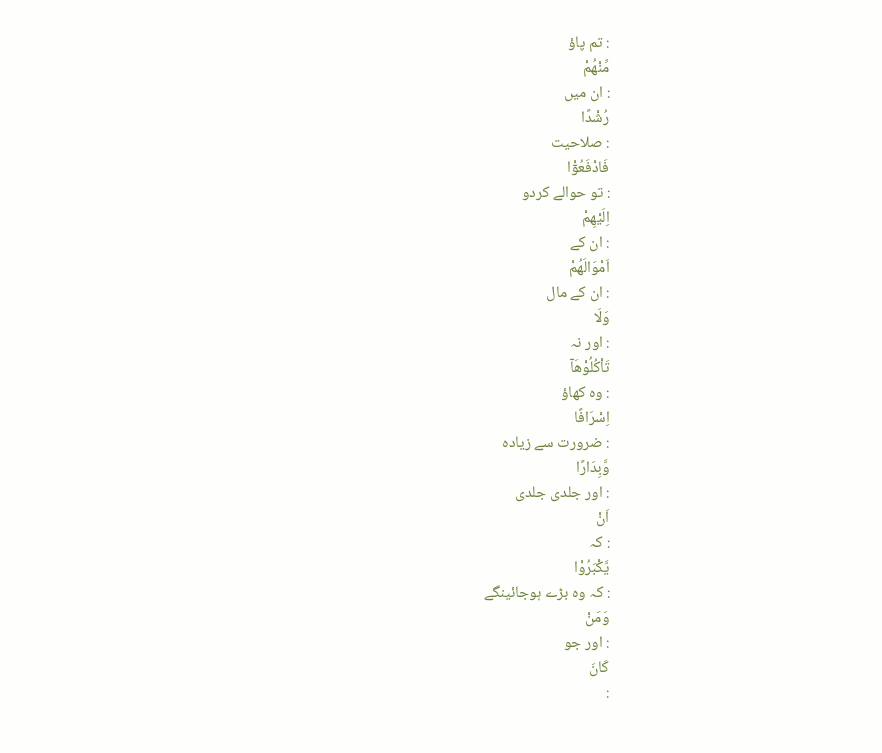: تم پاؤ
مِّنْھُمْ
: ان میں
رُشْدًا
: صلاحیت
فَادْفَعُوْٓا
: تو حوالے کردو
اِلَيْھِمْ
: ان کے
اَمْوَالَھُمْ
: ان کے مال
وَلَا
: اور نہ
تَاْكُلُوْھَآ
: وہ کھاؤ
اِسْرَافًا
: ضرورت سے زیادہ
وَّبِدَارًا
: اور جلدی جلدی
اَنْ
: کہ
يَّكْبَرُوْا
: کہ وہ بڑے ہوجائینگے
وَمَنْ
: اور جو
كَانَ
: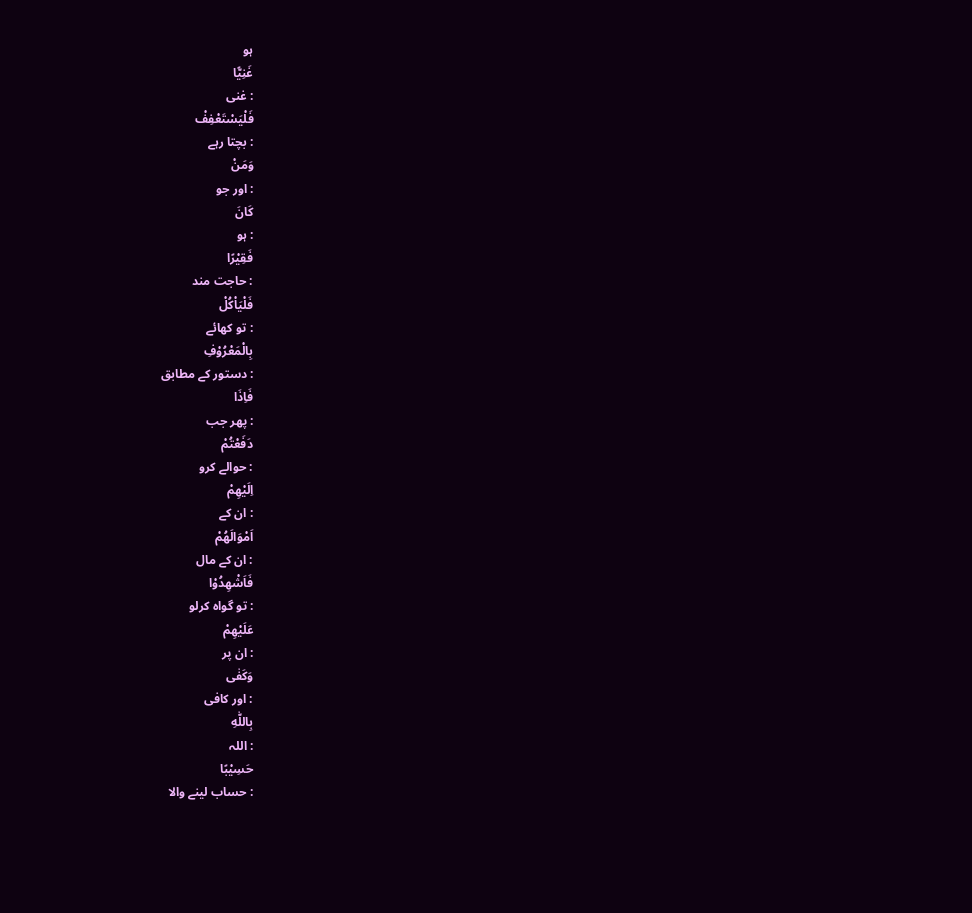ہو
غَنِيًّا
: غنی
فَلْيَسْتَعْفِفْ
: بچتا رہے
وَمَنْ
: اور جو
كَانَ
: ہو
فَقِيْرًا
: حاجت مند
فَلْيَاْكُلْ
: تو کھائے
بِالْمَعْرُوْفِ
: دستور کے مطابق
فَاِذَا
: پھر جب
دَفَعْتُمْ
: حوالے کرو
اِلَيْھِمْ
: ان کے
اَمْوَالَھُمْ
: ان کے مال
فَاَشْهِدُوْا
: تو گواہ کرلو
عَلَيْھِمْ
: ان پر
وَكَفٰى
: اور کافی
بِاللّٰهِ
: اللہ
حَسِيْبًا
: حساب لینے والا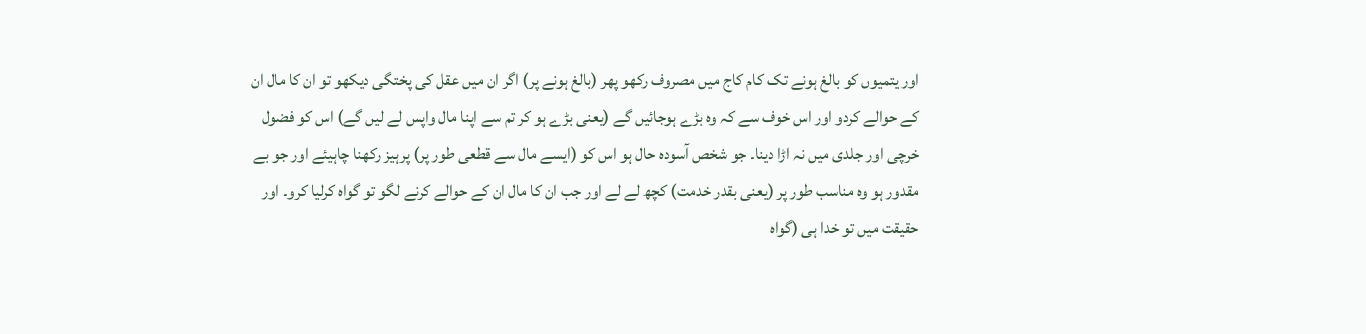اور یتمیوں کو بالغ ہونے تک کام کاج میں مصروف رکھو پھر (بالغ ہونے پر) اگر ان میں عقل کی پختگی دیکھو تو ان کا مال ان کے حوالے کردو اور اس خوف سے کہ وہ بڑے ہوجائیں گے (یعنی بڑے ہو کر تم سے اپنا مال واپس لے لیں گے) اس کو فضول خرچی اور جلدی میں نہ اڑا دینا۔ جو شخص آسودہ حال ہو اس کو (ایسے مال سے قطعی طور پر) پرہیز رکھنا چاہیئے اور جو بے مقدور ہو وہ مناسب طور پر (یعنی بقدر خدمت) کچھ لے لے اور جب ان کا مال ان کے حوالے کرنے لگو تو گواہ کرلیا کرو۔ اور حقیقت میں تو خدا ہی (گواہ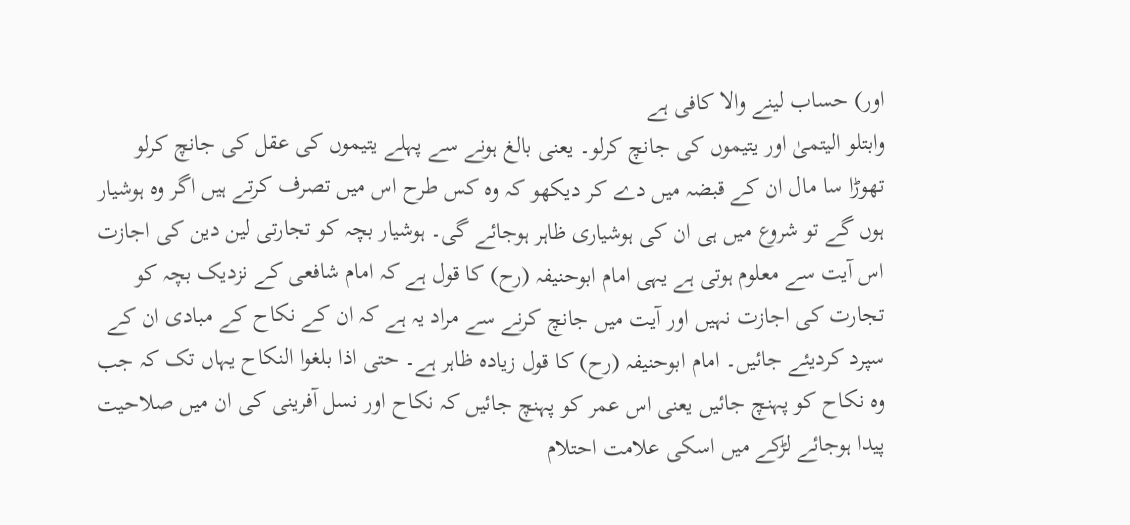اور) حساب لینے والا کافی ہے
وابتلو الیتمیٰ اور یتیموں کی جانچ کرلو۔ یعنی بالغ ہونے سے پہلے یتیموں کی عقل کی جانچ کرلو تھوڑا سا مال ان کے قبضہ میں دے کر دیکھو کہ وہ کس طرح اس میں تصرف کرتے ہیں اگر وہ ہوشیار ہوں گے تو شروع میں ہی ان کی ہوشیاری ظاہر ہوجائے گی۔ ہوشیار بچہ کو تجارتی لین دین کی اجازت اس آیت سے معلوم ہوتی ہے یہی امام ابوحنیفہ (رح) کا قول ہے کہ امام شافعی کے نزدیک بچہ کو تجارت کی اجازت نہیں اور آیت میں جانچ کرنے سے مراد یہ ہے کہ ان کے نکاح کے مبادی ان کے سپرد کردیئے جائیں۔ امام ابوحنیفہ (رح) کا قول زیادہ ظاہر ہے۔ حتی اذا بلغوا النکاح یہاں تک کہ جب وہ نکاح کو پہنچ جائیں یعنی اس عمر کو پہنچ جائیں کہ نکاح اور نسل آفرینی کی ان میں صلاحیت پیدا ہوجائے لڑکے میں اسکی علامت احتلام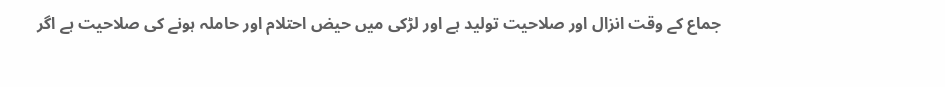جماع کے وقت انزال اور صلاحیت تولید ہے اور لڑکی میں حیض احتلام اور حاملہ ہونے کی صلاحیت ہے اگر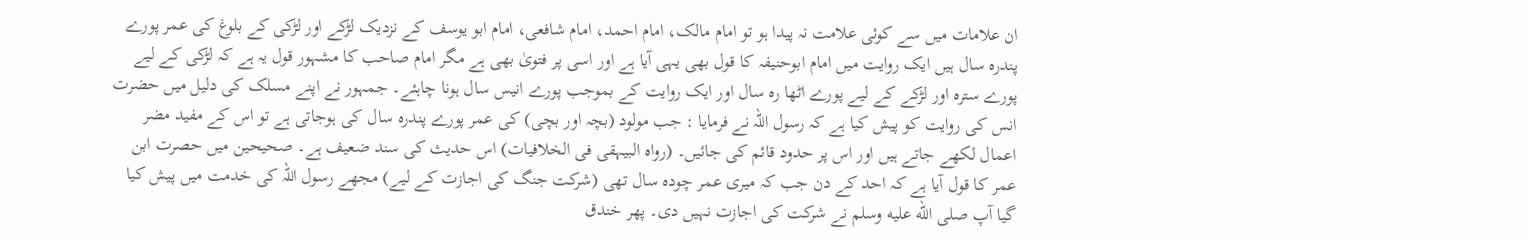ان علامات میں سے کوئی علامت نہ پیدا ہو تو امام مالک، امام احمد، امام شافعی، امام ابو یوسف کے نزدیک لڑکے اور لڑکی کے بلوغ کی عمر پورے پندرہ سال ہیں ایک روایت میں امام ابوحنیفہ کا قول بھی یہی آیا ہے اور اسی پر فتویٰ بھی ہے مگر امام صاحب کا مشہور قول یہ ہے کہ لڑکی کے لیے پورے سترہ اور لڑکے کے لیے پورے اٹھا رہ سال اور ایک روایت کے بموجب پورے انیس سال ہونا چاہئے۔ جمہور نے اپنے مسلک کی دلیل میں حضرت انس کی روایت کو پیش کیا ہے کہ رسول اللہ نے فرمایا : جب مولود (بچہ اور بچی) کی عمر پورے پندرہ سال کی ہوجاتی ہے تو اس کے مفید مضر اعمال لکھے جاتے ہیں اور اس پر حدود قائم کی جائیں۔ (رواہ البیہقی فی الخلافیات) اس حدیث کی سند ضعیف ہے۔ صحیحین میں حصرت ابن عمر کا قول آیا ہے کہ احد کے دن جب کہ میری عمر چودہ سال تھی (شرکت جنگ کی اجازت کے لیے) مجھے رسول اللہ کی خدمت میں پیش کیا گیا آپ صلى الله عليه وسلم نے شرکت کی اجازت نہیں دی۔ پھر خندق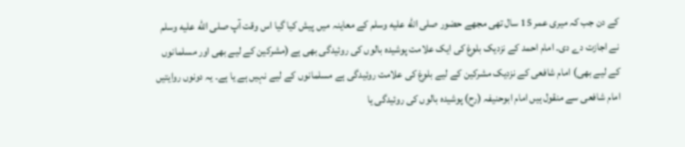کے دن جب کہ میری عمر 15 سال تھی مجھے حضور صلى الله عليه وسلم کے معاینہ میں پیش کیا گیا اس وقت آپ صلى الله عليه وسلم نے اجازت دے دی۔ امام احمد کے نزدیک بلوغ کی ایک علامت پوشیدہ بالوں کی روئیدگی بھی ہے (مشرکین کے لیے بھی اور مسلمانوں کے لیے بھی) امام شافعی کے نزدیک مشرکین کے لیے بلوغ کی علامت روئیدگی ہے مسلمانوں کے لیے نہیں ہے یا ہے۔ یہ دونوں روایتیں امام شافعی سے منقول ہیں امام ابوحنیفہ (رح) پوشیدہ بالوں کی روئیدگی یا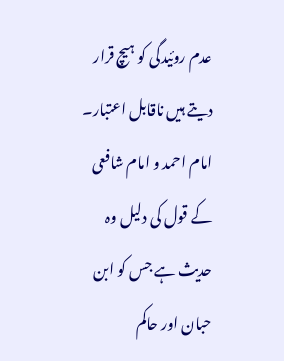عدم روئیدگی کو ہیچ قرار دیتے ہیں ناقابل اعتبار۔ امام احمد و امام شافعی کے قول کی دلیل وہ حدیث ہے جس کو ابن حبان اور حاکم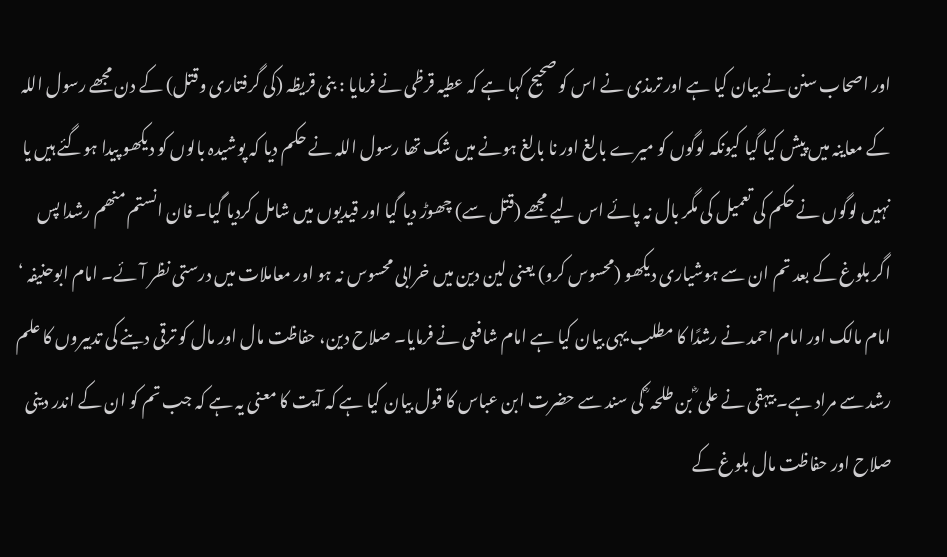اور اصحاب سنن نے بیان کیا ہے اور ترمذی نے اس کو صحیح کہا ہے کہ عطیہ قرظی نے فرمایا : بنی قریظہ (کی گرفتاری وقتل) کے دن مجھے رسول اللہ کے معاینہ میں پیش کیا گیا کیونکہ لوگوں کو میرے بالغ اور نا بالغ ہونے میں شک تھا رسول اللہ نے حکم دیا کہ پوشیدہ بالوں کو دیکھو پیدا ہوگئے ہیں یا نہیں لوگوں نے حکم کی تعمیل کی مگر بال نہ پائے اس لیے مجھے (قتل سے) چھوڑ دیا گیا اور قیدیوں میں شامل کردیا گیا۔ فان انستم منھم رشدا پس اگر بلوغ کے بعد تم ان سے ہوشیاری دیکھو (محسوس کرو) یعنی لین دین میں خرابی محسوس نہ ہو اور معاملات میں درستی نظر آئے۔ امام ابوحنیفہ ‘ امام مالک اور امام احمد نے رشدًا کا مطلب یہی بیان کیا ہے امام شافعی نے فرمایا۔ صلاح دین، حفاظت مال اور مال کو ترقی دینے کی تدبیروں کا علم رشد سے مراد ہے۔ بیہقی نے علی ؓ بن طلحہ ؓ کی سند سے حضرت ابن عباس کا قول بیان کیا ہے کہ آیت کا معنی یہ ہے کہ جب تم کو ان کے اندر دینی صلاح اور حفاظت مال بلوغ کے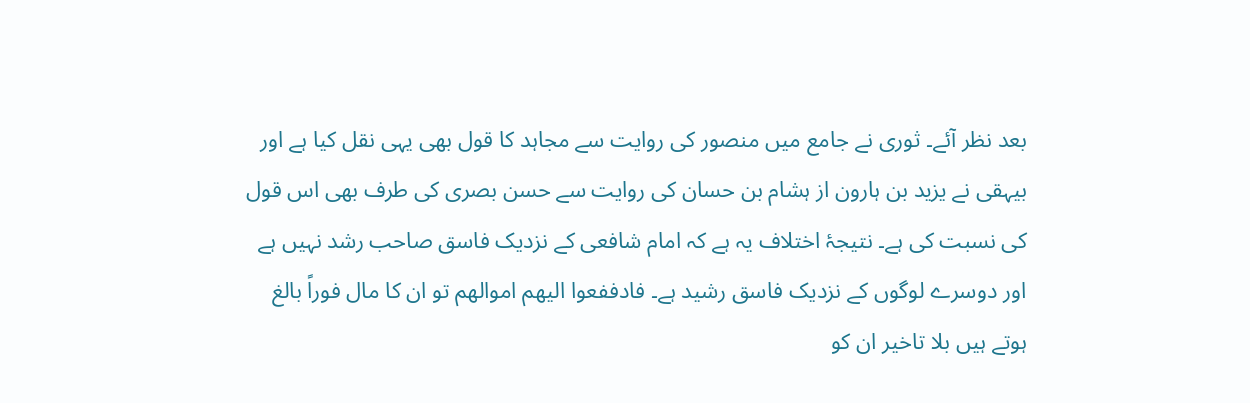بعد نظر آئے۔ ثوری نے جامع میں منصور کی روایت سے مجاہد کا قول بھی یہی نقل کیا ہے اور بیہقی نے یزید بن ہارون از ہشام بن حسان کی روایت سے حسن بصری کی طرف بھی اس قول کی نسبت کی ہے۔ نتیجۂ اختلاف یہ ہے کہ امام شافعی کے نزدیک فاسق صاحب رشد نہیں ہے اور دوسرے لوگوں کے نزدیک فاسق رشید ہے۔ فادففعوا الیھم اموالھم تو ان کا مال فوراً بالغ ہوتے ہیں بلا تاخیر ان کو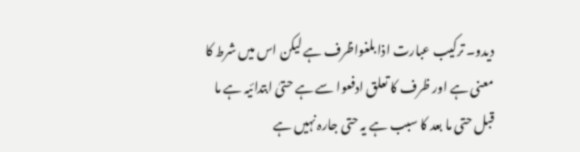دیدو۔ ترکیب عبارت اذا بلغواظرف ہے لیکن اس میں شرط کا معنی ہے اور ظرف کا تعلق ادفعوا سے ہے حتیٰ ابتدائیہ ہے ما قبل حتی ما بعد کا سبب ہے یہ حتی جارہ نہیں ہے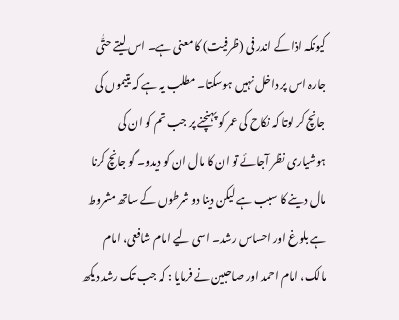کیونکہ اذا کے اندر فی (ظرفیت) کا معنی ہے۔ اس لیتے حتّٰی جارہ اس پر داخل نہیں ہوسکتا۔ مطلب یہ ہے کہ یتیموں کی جانچ کر لوتا کہ نکاح کی عمر کو پہنچنے پر جب تم کو ان کی ہوشیاری نظر آجائے تو ان کا مال ان کو دیدو۔ گو جانچ کرنا مال دینے کا سبب ہے لیکن دینا دو شرطوں کے ساتھ مشروط ہے بلوغ اور احساس رشد۔ اسی لیے امام شافعی، امام مالک، امام احمد اور صاحبین نے فرمایا : کہ جب تک رشد دیکھ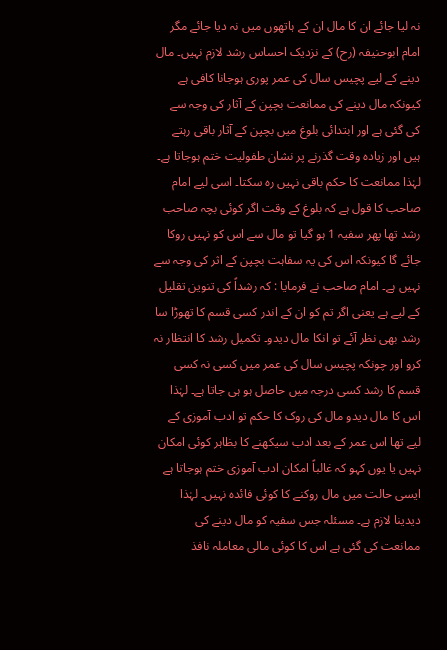نہ لیا جائے ان کا مال ان کے ہاتھوں میں نہ دیا جائے مگر امام ابوحنیفہ (رح) کے نزدیک احساس رشد لازم نہیں۔ مال دینے کے لیے پچیس سال کی عمر پوری ہوجانا کافی ہے کیونکہ مال دینے کی ممانعت بچپن کے آثار کی وجہ سے کی گئی ہے اور ابتدائی بلوغ میں بچپن کے آثار باقی رہتے ہیں اور زیادہ وقت گذرنے پر نشان طفولیت ختم ہوجاتا ہے۔ لہٰذا ممانعت کا حکم باقی نہیں رہ سکتا۔ اسی لیے امام صاحب کا قول ہے کہ بلوغ کے وقت اگر کوئی بچہ صاحب رشد تھا پھر سفیہ 1 ہو گیا تو مال سے اس کو نہیں روکا جائے گا کیونکہ اس کی یہ سفاہت بچپن کے اثر کی وجہ سے نہیں ہے۔ امام صاحب نے فرمایا : کہ رشداً کی تنوین تقلیل کے لیے ہے یعنی اگر تم کو ان کے اندر کسی قسم کا تھوڑا سا رشد بھی نظر آئے تو انکا مال دیدو۔ تکمیل رشد کا انتظار نہ کرو اور چونکہ پچیس سال کی عمر میں کسی نہ کسی قسم کا رشد کسی درجہ میں حاصل ہو ہی جاتا ہے۔ لہٰذا اس کا مال دیدو مال کی روک کا حکم تو ادب آموزی کے لیے تھا اس عمر کے بعد ادب سیکھنے کا بظاہر کوئی امکان نہیں یا یوں کہو کہ غالباً امکان ادب آموزی ختم ہوجاتا ہے ایسی حالت میں مال روکنے کا کوئی فائدہ نہیں۔ لہٰذا دیدینا لازم ہے۔ مسئلہ جس سفیہ کو مال دینے کی ممانعت کی گئی ہے اس کا کوئی مالی معاملہ نافذ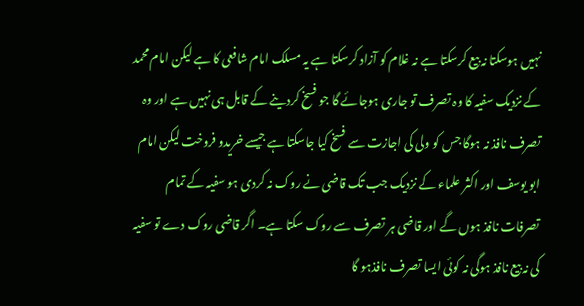نہیں ہوسکتا نہ بیع کرسکتا ہے نہ غلام کو آزاد کرسکتا ہے یہ مسلک امام شافعی کا ہے لیکن امام محمد کے نزدیک سفیہ کا وہ تصرف تو جاری ہوجائے گا جو فسخ کردینے کے قابل ہی نہیں ہے اور وہ تصرف نافذ نہ ہوگا جس کو ولی کی اجازت سے فسخ کیا جاسکتا ہے جیسے خریدو فروخت لیکن امام ابو یوسف اور اکثر علماء کے نزدیک جب تک قاضی نے روک نہ کردی ہو سفیہ کے تمام تصرفات نافذ ہوں گے اور قاضی ہر تصرف سے روک سکتا ہے۔ اگر قاضی روک دے تو سفیہ کی نہ بیع نافذ ہوگی نہ کوئی ایسا تصرف نافذہو گا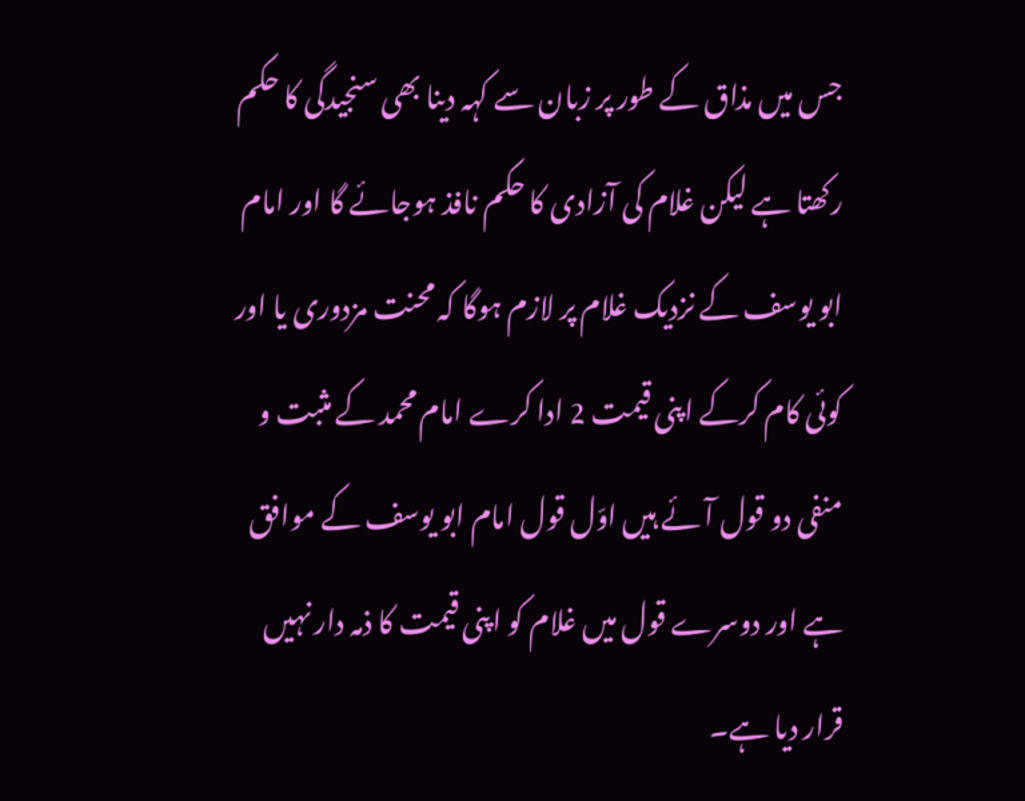جس میں مذاق کے طور پر زبان سے کہہ دینا بھی سنجیدگی کا حکم رکھتا ہے لیکن غلام کی آزادی کا حکم نافذ ہوجائے گا اور امام ابو یوسف کے نزدیک غلام پر لازم ہوگا کہ محنت مزدوری یا اور کوئی کام کرکے اپنی قیمت 2 ادا کرے امام محمد کے مثبت و منفی دو قول آئے ہیں اوّل قول امام ابو یوسف کے موافق ہے اور دوسرے قول میں غلام کو اپنی قیمت کا ذمہ دار نہیں قرار دیا ہے۔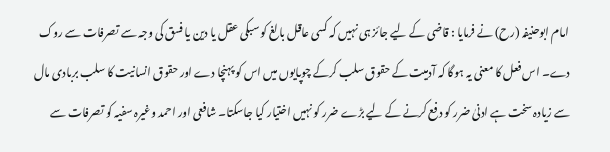امام ابوحنیفہ (رح) نے فرمایا : قاضی کے لیے جائز ہی نہیں کہ کسی عاقل بالغ کو سبکی عقل یا دین یا فسق کی وجہ سے تصرفات سے روک دے۔ اس فعل کا معنی یہ ہوگا کہ آدمیت کے حقوق سلب کرکے چوپایوں میں اس کو پہنچا دے اور حقوق انسانیت کا سلب بربادی مال سے زیادہ سخت ہے ادنیٰ ضرر کو دفع کرنے کے لیے بڑے ضرر کو نہیں اختیار کیا جاسکتا۔ شافعی اور احمد وغیرہ سفیہ کو تصرفات سے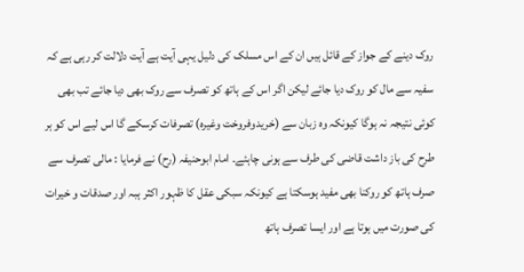روک دینے کے جواز کے قائل ہیں ان کے اس مسلک کی دلیل یہی آیت ہے آیت دلالت کر رہی ہے کہ سفیہ سے مال کو روک دیا جائے لیکن اگر اس کے ہاتھ کو تصرف سے روک بھی دیا جائے تب بھی کوئی نتیجہ نہ ہوگا کیونکہ وہ زبان سے (خریدوفروخت وغیرہ) تصرفات کرسکے گا اس لیے اس کو ہر طرح کی باز داشت قاضی کی طرف سے ہونی چاہئے۔ امام ابوحنیفہ (رح) نے فرمایا : مالی تصرف سے صرف ہاتھ کو روکنا بھی مفید ہوسکتا ہے کیونکہ سبکی عقل کا ظہور اکثر ہبہ اور صدقات و خیرات کی صورت میں ہوتا ہے اور ایسا تصرف ہاتھ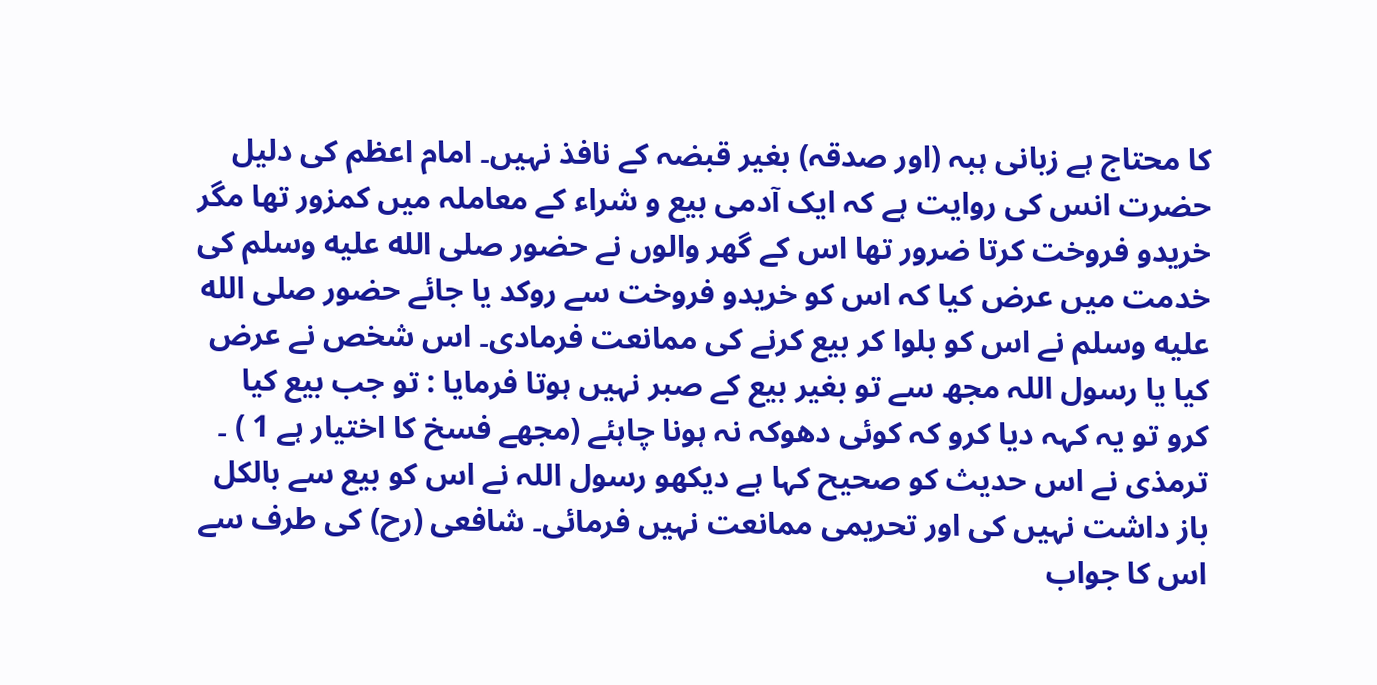کا محتاج ہے زبانی ہبہ (اور صدقہ) بغیر قبضہ کے نافذ نہیں۔ امام اعظم کی دلیل حضرت انس کی روایت ہے کہ ایک آدمی بیع و شراء کے معاملہ میں کمزور تھا مگر خریدو فروخت کرتا ضرور تھا اس کے گھر والوں نے حضور صلى الله عليه وسلم کی خدمت میں عرض کیا کہ اس کو خریدو فروخت سے روکد یا جائے حضور صلى الله عليه وسلم نے اس کو بلوا کر بیع کرنے کی ممانعت فرمادی۔ اس شخص نے عرض کیا یا رسول اللہ مجھ سے تو بغیر بیع کے صبر نہیں ہوتا فرمایا : تو جب بیع کیا کرو تو یہ کہہ دیا کرو کہ کوئی دھوکہ نہ ہونا چاہئے (مجھے فسخ کا اختیار ہے 1 ) ۔ ترمذی نے اس حدیث کو صحیح کہا ہے دیکھو رسول اللہ نے اس کو بیع سے بالکل باز داشت نہیں کی اور تحریمی ممانعت نہیں فرمائی۔ شافعی (رح) کی طرف سے اس کا جواب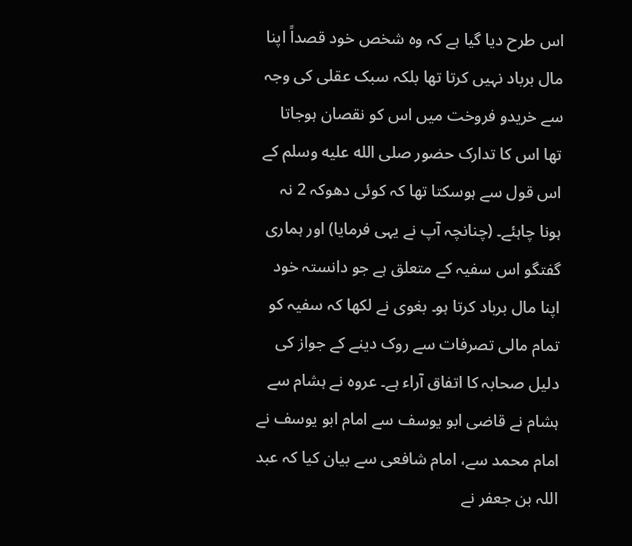اس طرح دیا گیا ہے کہ وہ شخص خود قصداً اپنا مال برباد نہیں کرتا تھا بلکہ سبک عقلی کی وجہ سے خریدو فروخت میں اس کو نقصان ہوجاتا تھا اس کا تدارک حضور صلى الله عليه وسلم کے اس قول سے ہوسکتا تھا کہ کوئی دھوکہ 2 نہ ہونا چاہئے۔ (چنانچہ آپ نے یہی فرمایا) اور ہماری گفتگو اس سفیہ کے متعلق ہے جو دانستہ خود اپنا مال برباد کرتا ہو۔ بغوی نے لکھا کہ سفیہ کو تمام مالی تصرفات سے روک دینے کے جواز کی دلیل صحابہ کا اتفاق آراء ہے۔ عروہ نے ہشام سے ہشام نے قاضی ابو یوسف سے امام ابو یوسف نے امام محمد سے، امام شافعی سے بیان کیا کہ عبد اللہ بن جعفر نے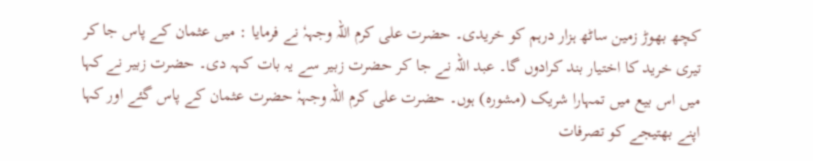کچھ بھوڑ زمین ساٹھ ہزار درہم کو خریدی۔ حضرت علی کرم اللہ وجہہٗ نے فرمایا : میں عثمان کے پاس جا کر تیری خرید کا اختیار بند کرادوں گا۔ عبد اللہ نے جا کر حضرت زبیر سے یہ بات کہہ دی۔ حضرت زبیر نے کہا میں اس بیع میں تمہارا شریک (مشورہ) ہوں۔ حضرت علی کرم اللہ وجہہٗ حضرت عثمان کے پاس گئے اور کہا اپنے بھتیجے کو تصرفات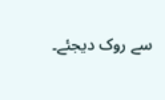سے روک دیجئے۔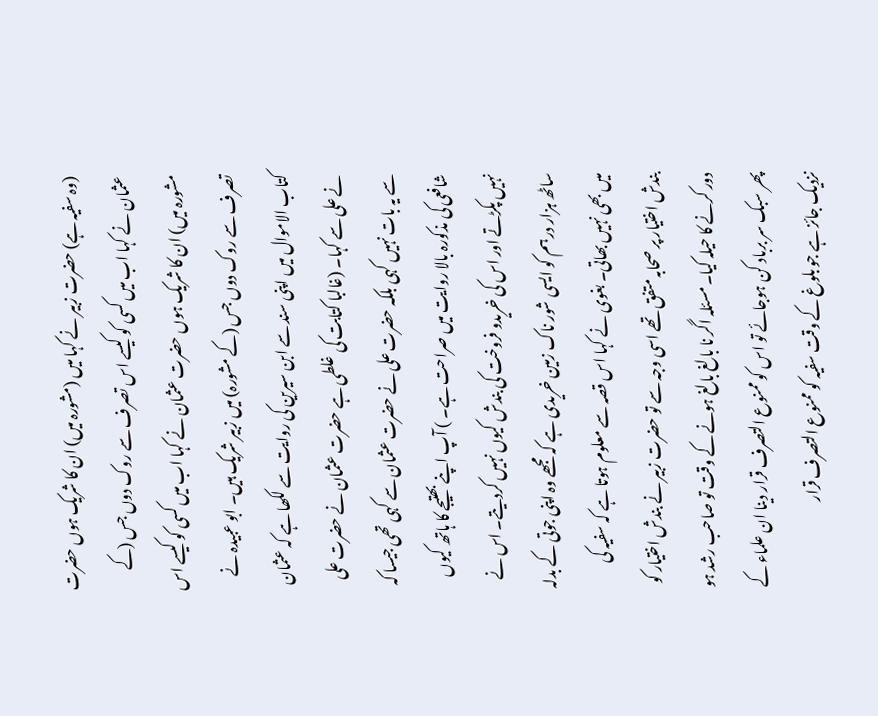(وہ سفیہ ہے) حضرت زبیر نے کہا میں (مشورہ میں) ان کا شریک ہوں حضرت عثمان نے کہا اب میں کسی کو کیسے اس تصرف سے روک دوں جس (کے مشورہ میں) ان کا شریک ہوں حضرت عثمان نے کہا اب میں کسی کو کیسے اس تصرف سے روک دوں جس (کے مشورہ) میں زبیر شریک ہیں۔ ابو عبیدہ نے کتاب الاموال میں اپنی سند سے ابن سیرین کی روایت سے لکھا ہے کہ عثمان نے علی سے کہا۔ (غالبا کتابت کی غلطی ہے حضرت عثمان نے حضرت علی سے یہ بات نہیں کہی بلکہ حضرت علی نے حضرت عثمان سے کہی تھی جیسا کہ شافعی کی مذکورہ بالا روایت میں صراحت ہے۔ ) آپ اپنے بھتیجے کا ہاتھ کیوں نہیں پکڑتے اور اس کی خریدو فروخت کی بندش کیوں نہیں کردیتے۔ اس نے ساٹھ ہزار درہم کو ایسی شور ناک زمین خریدی ہے کہ مجھے وہ اپنی جوتی کے بدلہ میں بھی نہیں بھاتی۔ بغوی نے کہا اس قصہ سے معلوم ہوتا ہے کہ سفیہ کی بندش اختیار پر صحابہ متفق تھے اسی وجہ سے تو حضرت زبیر نے بندش اختیار کو دور کرنے کا حیلہ کیا۔ مسئلہ اگر نا بالغ بالغ ہونے کے وقت تو صاحب رشد ہو پھر سبک سر برباد کن ہوجائے تو اس کو ممنوع التصرف قرار دینا ان علماء کے نزدیک جائز ہے جو بلوغ کے وقت سفیہ کو ممنوع التصرف قرار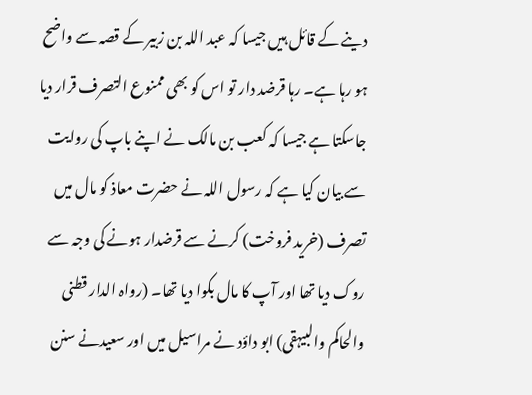دینے کے قائل ہیں جیسا کہ عبد اللہ بن زبیر کے قصہ سے واضح ہو رہا ہے۔ رہا قرضد دار تو اس کو بھی ممنوع التصرف قرار دیا جاسکتا ہے جیسا کہ کعب بن مالک نے اپنے باپ کی روایت سے بیان کیا ہے کہ رسول اللہ نے حضرت معاذ کو مال میں تصرف (خرید فروخت) کرنے سے قرضدار ہونے کی وجہ سے روک دیا تھا اور آپ کا مال بکوا دیا تھا۔ (رواہ الدار قطنی والحاکم والبیہقی) ابو داؤد نے مراسیل میں اور سعیدنے سنن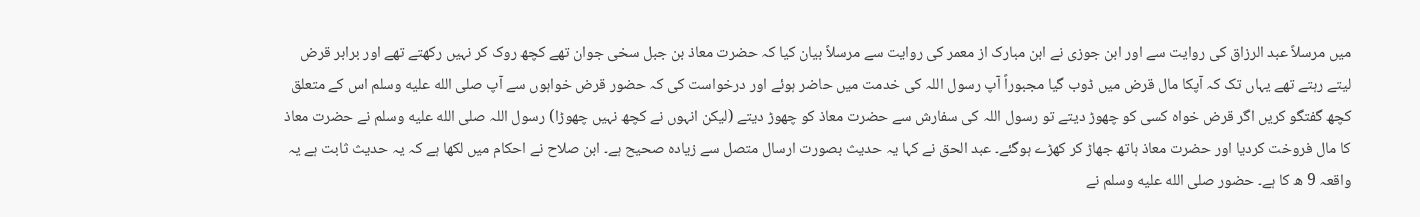میں مرسلاً عبد الرزاق کی روایت سے اور ابن جوزی نے ابن مبارک از معمر کی روایت سے مرسلاً بیان کیا کہ حضرت معاذ بن جبل سخی جوان تھے کچھ روک کر نہیں رکھتے تھے اور برابر قرض لیتے رہتے تھے یہاں تک کہ آپکا مال قرض میں ڈوب گیا مجبوراً آپ رسول اللہ کی خدمت میں حاضر ہوئے اور درخواست کی کہ حضور قرض خواہوں سے آپ صلى الله عليه وسلم اس کے متعلق کچھ گفتگو کریں اگر قرض خواہ کسی کو چھوڑ دیتے تو رسول اللہ کی سفارش سے حضرت معاذ کو چھوڑ دیتے (لیکن انہوں نے کچھ نہیں چھوڑا) رسول اللہ صلى الله عليه وسلم نے حضرت معاذ کا مال فروخت کردیا اور حضرت معاذ ہاتھ جھاڑ کر کھڑے ہوگئے۔ عبد الحق نے کہا یہ حدیث بصورت ارسال متصل سے زیادہ صحیح ہے۔ ابن صلاح نے احکام میں لکھا ہے کہ یہ حدیث ثابت ہے یہ واقعہ 9 ھ کا ہے۔ حضور صلى الله عليه وسلم نے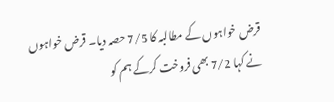قرض خواہوں کے مطالبہ کا 7/5 حصہ دیا۔ قرض خواہوں نے کہا 7/2 بھی فروخت کرکے ہم کو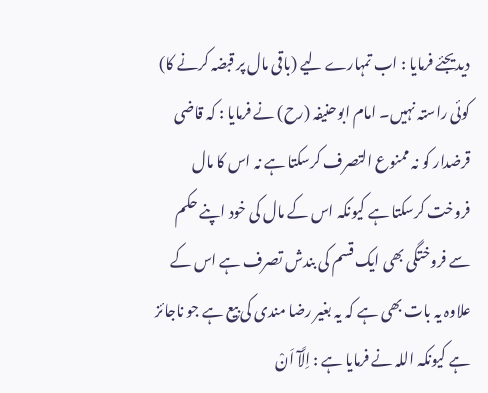دیدیجئے فرمایا : اب تمہارے لیے (باقی مال پر قبضہ کرنے کا) کوئی راستہ نہیں۔ امام ابوحنیفہ (رح) نے فرمایا : کہ قاضی قرضدار کو نہ ممنوع التصرف کرسکتا ہے نہ اس کا مال فروخت کرسکتا ہے کیونکہ اس کے مال کی خود اپنے حکم سے فروختگی بھی ایک قسم کی بندش تصرف ہے اس کے علاوہ یہ بات بھی ہے کہ یہ بغیر رضا مندی کی بیع ہے جو ناجائز ہے کیونکہ اللہ نے فرمایا ہے : اِلَّآ اَنْ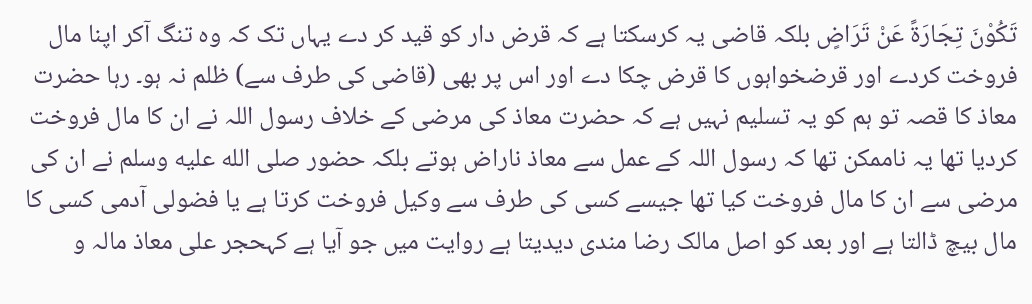تَکُوْنَ تِجَارَۃً عَنْ تَرَاضٍ بلکہ قاضی یہ کرسکتا ہے کہ قرض دار کو قید کر دے یہاں تک کہ وہ تنگ آکر اپنا مال فروخت کردے اور قرضخواہوں کا قرض چکا دے اور اس پر بھی (قاضی کی طرف سے) ظلم نہ ہو۔ رہا حضرت معاذ کا قصہ تو ہم کو یہ تسلیم نہیں ہے کہ حضرت معاذ کی مرضی کے خلاف رسول اللہ نے ان کا مال فروخت کردیا تھا یہ ناممکن تھا کہ رسول اللہ کے عمل سے معاذ ناراض ہوتے بلکہ حضور صلى الله عليه وسلم نے ان کی مرضی سے ان کا مال فروخت کیا تھا جیسے کسی کی طرف سے وکیل فروخت کرتا ہے یا فضولی آدمی کسی کا مال بیچ ڈالتا ہے اور بعد کو اصل مالک رضا مندی دیدیتا ہے روایت میں جو آیا ہے کہحجر علی معاذ مالہ و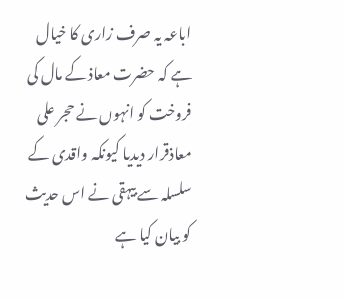اباعہ یہ صرف زاری کا خیال ہے کہ حضرت معاذ کے مال کی فروخت کو انہوں نے حجر علی معاذقرار دیدیا کیونکہ واقدی کے سلسلہ سے بیہقی نے اس حدیث کو بیان کیا ہے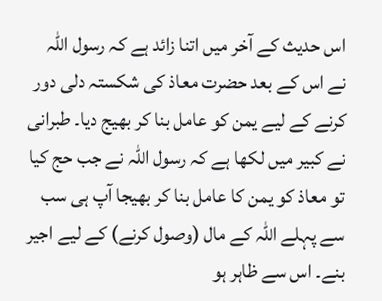اس حدیث کے آخر میں اتنا زائد ہے کہ رسول اللہ نے اس کے بعد حضرت معاذ کی شکستہ دلی دور کرنے کے لیے یمن کو عامل بنا کر بھیج دیا۔ طبرانی نے کبیر میں لکھا ہے کہ رسول اللہ نے جب حج کیا تو معاذ کو یمن کا عامل بنا کر بھیجا آپ ہی سب سے پہلے اللہ کے مال (وصول کرنے) کے لیے اجیر بنے۔ اس سے ظاہر ہو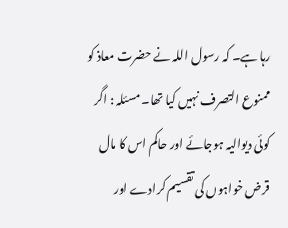رہا ہے۔ کہ رسول اللہ نے حضرت معاذ کو ممنوع التصرف نہیں کیا تھا۔ مسئلہ : اگر کوئی دیوالیہ ہوجائے اور حاکم اس کا مال قرض خواہوں کی تقسیم کرادے اور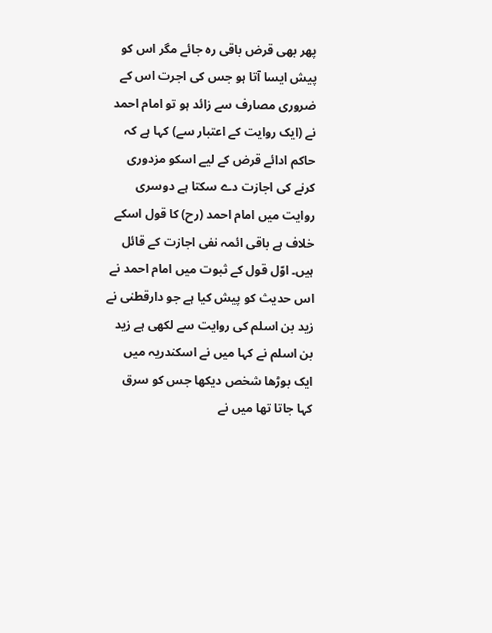پھر بھی قرض باقی رہ جائے مگر اس کو پیش ایسا آتا ہو جس کی اجرت اس کے ضروری مصارف سے زائد ہو تو امام احمد نے (ایک روایت کے اعتبار سے) کہا ہے کہ حاکم ادائے قرض کے لیے اسکو مزدوری کرنے کی اجازت دے سکتا ہے دوسری روایت میں امام احمد (رح) کا قول اسکے خلاف ہے باقی ائمہ نفی اجازت کے قائل ہیں۔ اوّل قول کے ثبوت میں امام احمد نے اس حدیث کو پیش کیا ہے جو دارقطنی نے زید بن اسلم کی روایت سے لکھی ہے زید بن اسلم نے کہا میں نے اسکندریہ میں ایک بوڑھا شخص دیکھا جس کو سرق کہا جاتا تھا میں نے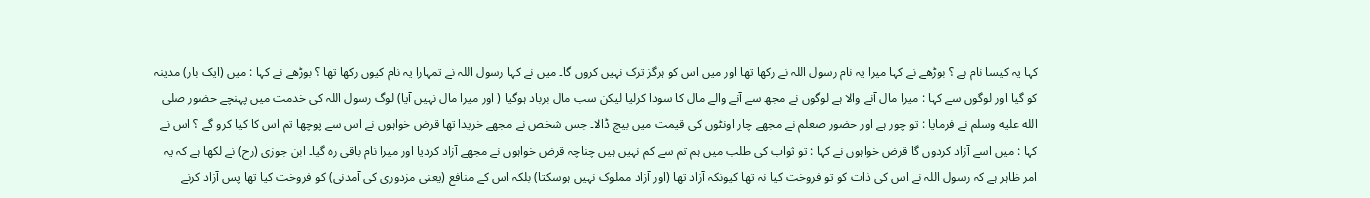کہا یہ کیسا نام ہے ؟ بوڑھے نے کہا میرا یہ نام رسول اللہ نے رکھا تھا اور میں اس کو ہرگز ترک نہیں کروں گا۔ میں نے کہا رسول اللہ نے تمہارا یہ نام کیوں رکھا تھا ؟ بوڑھے نے کہا : میں (ایک بار) مدینہ کو گیا اور لوگوں سے کہا : میرا مال آنے والا ہے لوگوں نے مجھ سے آنے والے مال کا سودا کرلیا لیکن سب مال برباد ہوگیا ( اور میرا مال نہیں آیا) لوگ رسول اللہ کی خدمت میں پہنچے حضور صلى الله عليه وسلم نے فرمایا : تو چور ہے اور حضور صعلم نے مجھے چار اونٹوں کی قیمت میں بیچ ڈالا۔ جس شخص نے مجھے خریدا تھا قرض خواہوں نے اس سے پوچھا تم اس کا کیا کرو گے ؟ اس نے کہا : میں اسے آزاد کردوں گا قرض خواہوں نے کہا : تو ثواب کی طلب میں ہم تم سے کم نہیں ہیں چناچہ قرض خواہوں نے مجھے آزاد کردیا اور میرا نام باقی رہ گیا۔ ابن جوزی (رح) نے لکھا ہے کہ یہ امر ظاہر ہے کہ رسول اللہ نے اس کی ذات کو تو فروخت کیا نہ تھا کیونکہ آزاد تھا (اور آزاد مملوک نہیں ہوسکتا) بلکہ اس کے منافع (یعنی مزدوری کی آمدنی) کو فروخت کیا تھا پس آزاد کرنے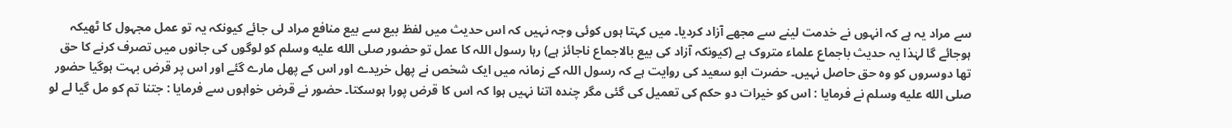سے مراد یہ ہے کہ انہوں نے خدمت لینے سے مجھے آزاد کردیا۔ میں کہتا ہوں کوئی وجہ نہیں کہ اس حدیث میں لفظ بیع سے بیع منافع مراد لی جائے کیونکہ یہ تو عمل مجہول کا ٹھیکہ ہوجائے گا لہٰذا یہ حدیث باجماع علماء متروک ہے (کیونکہ آزاد کی بیع بالاجماع ناجائز ہے) رہا رسول اللہ کا عمل تو حضور صلى الله عليه وسلم کو لوگوں کی جانوں میں تصرف کرنے کا حق تھا دوسروں کو وہ حق حاصل نہیں۔ حضرت ابو سعید کی روایت ہے کہ رسول اللہ کے زمانہ میں ایک شخص نے پھل خریدے اور اس کے پھل مارے گئے اور اس پر قرض بہت ہوگیا حضور صلى الله عليه وسلم نے فرمایا : اس کو خیرات دو حکم کی تعمیل کی گئی مگر چندہ اتنا نہیں ہوا کہ اس کا قرض پورا ہوسکتا۔ حضور نے قرض خواہوں سے فرمایا : جتنا تم کو مل گیا لے لو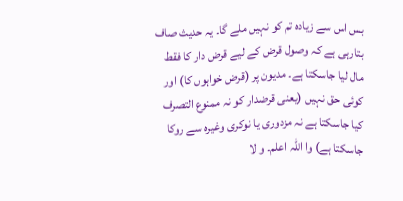بس اس سے زیادہ تم کو نہیں ملے گا۔ یہ حدیث صاف بتارہی ہے کہ وصول قرض کے لیے قرض دار کا فقط مال لیا جاسکتا ہے۔ مدیون پر (قرض خواہوں کا) اور کوئی حق نہیں (یعنی قرضدار کو نہ ممنوع التصرف کیا جاسکتا ہے نہ مزدوری یا نوکری وغیرہ سے روکا جاسکتا ہے) وا اللہ اعلم۔ و لا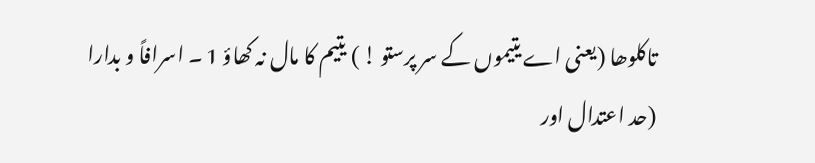تاکلوھا (یعنی اے یتیموں کے سر پرستو ! ) یتیم کا مال نہ کھاؤ 1 ۔ اسرافاً و بدارا (حد اعتدال اور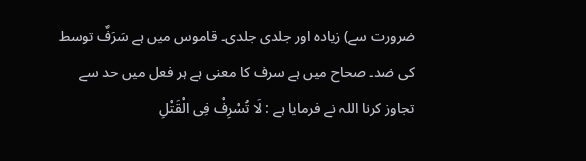ضرورت سے) زیادہ اور جلدی جلدی۔ قاموس میں ہے سَرَفٌ توسط کی ضد۔ صحاح میں ہے سرف کا معنی ہے ہر فعل میں حد سے تجاوز کرنا اللہ نے فرمایا ہے : لَا تُسْرِفْ فِی الْقَتْلِ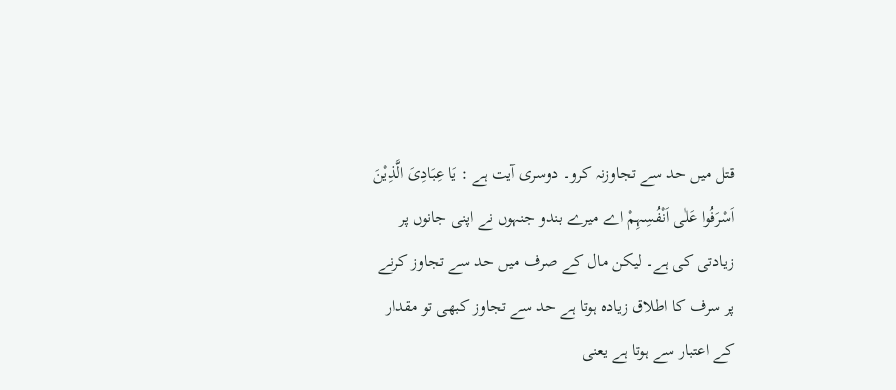قتل میں حد سے تجاوزنہ کرو۔ دوسری آیت ہے : یَا عِبَادِیَ الَّذِیْنَ اَسْرَفُوا عَلٰی اَنْفُسِہِمْ اے میرے بندو جنہوں نے اپنی جانوں پر زیادتی کی ہے۔ لیکن مال کے صرف میں حد سے تجاوز کرنے پر سرف کا اطلاق زیادہ ہوتا ہے حد سے تجاوز کبھی تو مقدار کے اعتبار سے ہوتا ہے یعنی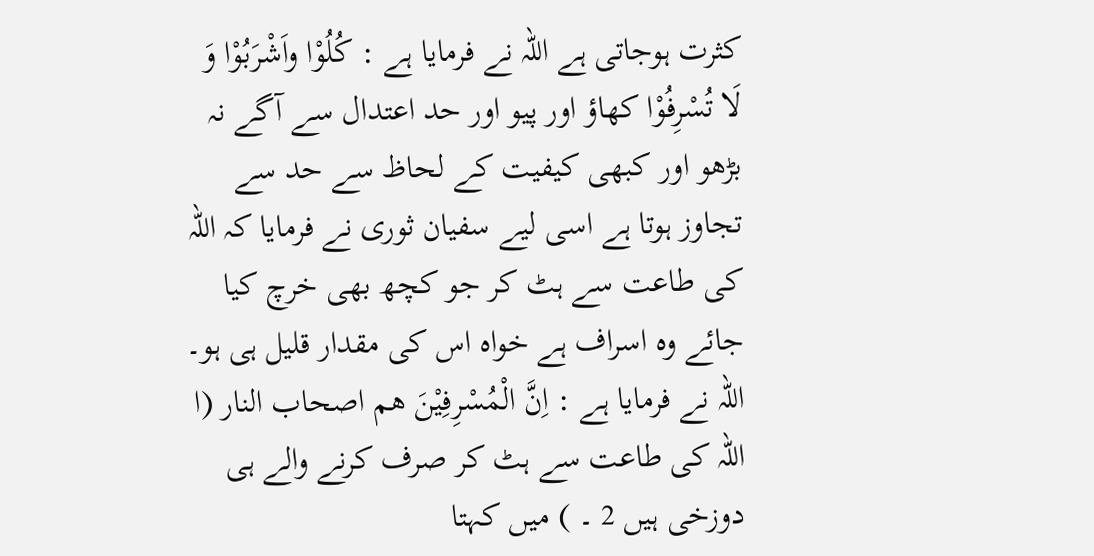کثرت ہوجاتی ہے اللہ نے فرمایا ہے : کُلُوْا واَشْرَبُوْا وَ لَا تُسْرِفُوْا کھاؤ اور پیو اور حد اعتدال سے آگے نہ بڑھو اور کبھی کیفیت کے لحاظ سے حد سے تجاوز ہوتا ہے اسی لیے سفیان ثوری نے فرمایا کہ اللہ کی طاعت سے ہٹ کر جو کچھ بھی خرچ کیا جائے وہ اسراف ہے خواہ اس کی مقدار قلیل ہی ہو۔ اللہ نے فرمایا ہے : اِنَّ الْمُسْرِفِیْنَ ھم اصحاب النار (ا اللہ کی طاعت سے ہٹ کر صرف کرنے والے ہی دوزخی ہیں 2 ۔ ) میں کہتا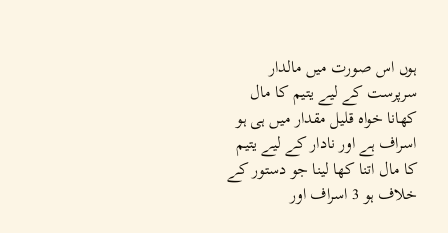ہوں اس صورت میں مالدار سرپرست کے لیے یتیم کا مال کھانا خواہ قلیل مقدار میں ہی ہو اسراف ہے اور نادار کے لیے یتیم کا مال اتنا کھا لینا جو دستور کے خلاف ہو 3 اسراف اور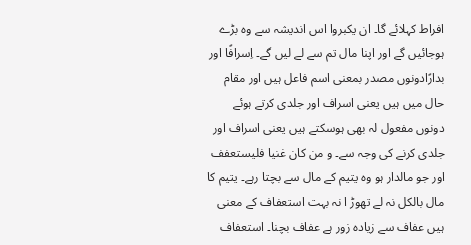افراط کہلائے گا۔ ان یکبروا اس اندیشہ سے وہ بڑے ہوجائیں گے اور اپنا مال تم سے لے لیں گے۔ اِسرافًا اور بدارًادونوں مصدر بمعنی اسم فاعل ہیں اور مقام حال میں ہیں یعنی اسراف اور جلدی کرتے ہوئے دونوں مفعول لہ بھی ہوسکتے ہیں یعنی اسراف اور جلدی کرنے کی وجہ سے۔ و من کان غنیا فلیستعفف اور جو مالدار ہو وہ یتیم کے مال سے بچتا رہے۔ یتیم کا مال بالکل نہ لے تھوڑ ا نہ بہت استعفاف کے معنی ہیں عفاف سے زیادہ زور ہے عفاف بچنا۔ استعفاف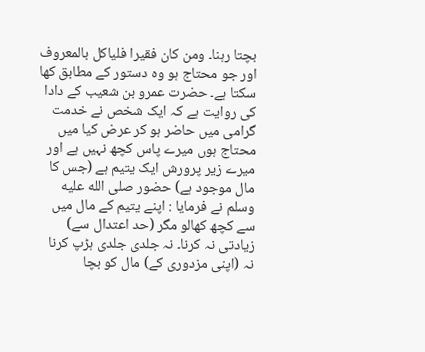بچتا رہنا۔ ومن کان فقیرا فلیاکل بالمعروف اور جو محتاج ہو وہ دستور کے مطابق کھا سکتا ہے۔ حضرت عمرو بن شعیب کے دادا کی روایت ہے کہ ایک شخص نے خدمت گرامی میں حاضر ہو کر عرض کیا میں محتاج ہوں میرے پاس کچھ نہیں ہے اور میرے زیر پرورش ایک یتیم ہے (جس کا مال موجود ہے) حضور صلى الله عليه وسلم نے فرمایا : اپنے یتیم کے مال میں سے کچھ کھالو مگر (حد اعتدال سے) زیادتی نہ کرنا۔ نہ جلدی جلدی ہڑپ کرنا نہ (اپنی مزدوری کے) مال کو بچا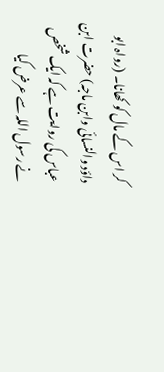کر اس کے مال کو کھانا۔ (رواہ ابو داؤد والنسائی وابن ماجہ) حضرت ابن عباس کی روایت ہے کہ ایک شخص نے رسول اللہ سے عرض کیا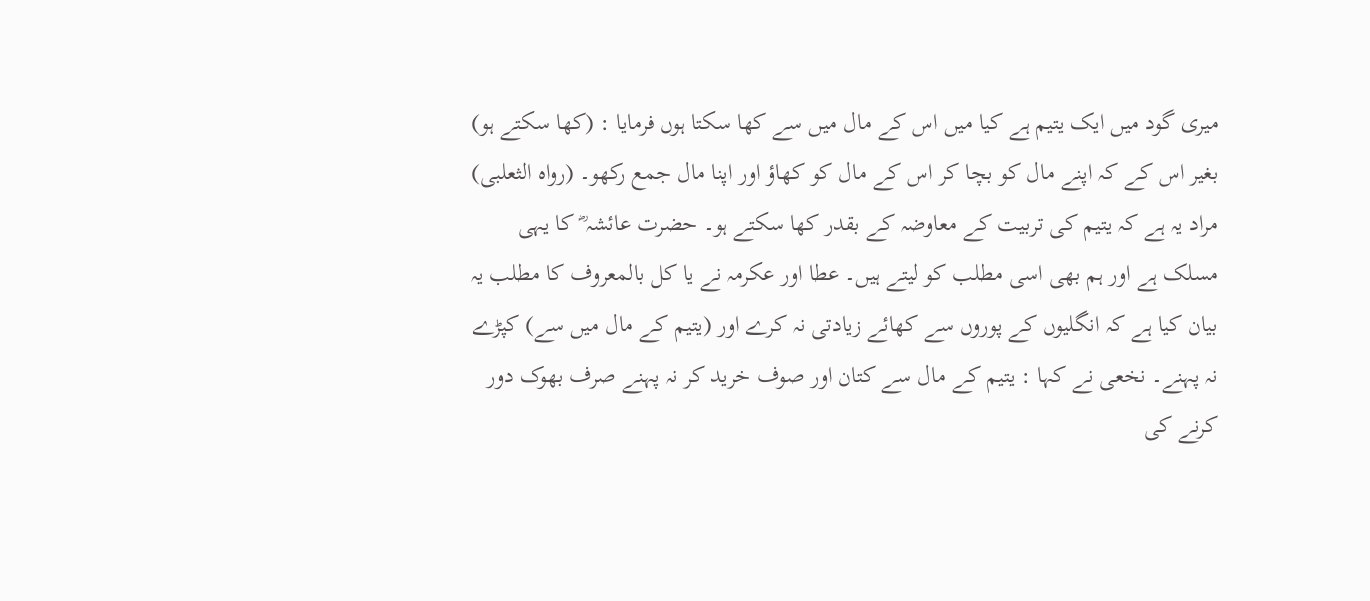میری گود میں ایک یتیم ہے کیا میں اس کے مال میں سے کھا سکتا ہوں فرمایا : (کھا سکتے ہو) بغیر اس کے کہ اپنے مال کو بچا کر اس کے مال کو کھاؤ اور اپنا مال جمع رکھو۔ (رواہ الثعلبی) مراد یہ ہے کہ یتیم کی تربیت کے معاوضہ کے بقدر کھا سکتے ہو۔ حضرت عائشہ ؓ کا یہی مسلک ہے اور ہم بھی اسی مطلب کو لیتے ہیں۔ عطا اور عکرمہ نے یا کل بالمعروف کا مطلب یہ بیان کیا ہے کہ انگلیوں کے پوروں سے کھائے زیادتی نہ کرے اور (یتیم کے مال میں سے) کپڑے نہ پہنے۔ نخعی نے کہا : یتیم کے مال سے کتان اور صوف خرید کر نہ پہنے صرف بھوک دور کرنے کی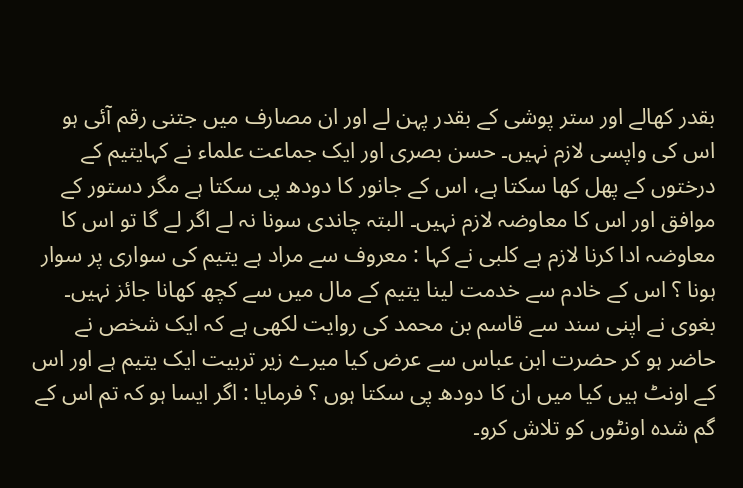بقدر کھالے اور ستر پوشی کے بقدر پہن لے اور ان مصارف میں جتنی رقم آئی ہو اس کی واپسی لازم نہیں۔ حسن بصری اور ایک جماعت علماء نے کہایتیم کے درختوں کے پھل کھا سکتا ہے، اس کے جانور کا دودھ پی سکتا ہے مگر دستور کے موافق اور اس کا معاوضہ لازم نہیں۔ البتہ چاندی سونا نہ لے اگر لے گا تو اس کا معاوضہ ادا کرنا لازم ہے کلبی نے کہا : معروف سے مراد ہے یتیم کی سواری پر سوار ہونا ؟ اس کے خادم سے خدمت لینا یتیم کے مال میں سے کچھ کھانا جائز نہیں۔ بغوی نے اپنی سند سے قاسم بن محمد کی روایت لکھی ہے کہ ایک شخص نے حاضر ہو کر حضرت ابن عباس سے عرض کیا میرے زیر تربیت ایک یتیم ہے اور اس کے اونٹ ہیں کیا میں ان کا دودھ پی سکتا ہوں ؟ فرمایا : اگر ایسا ہو کہ تم اس کے گم شدہ اونٹوں کو تلاش کرو۔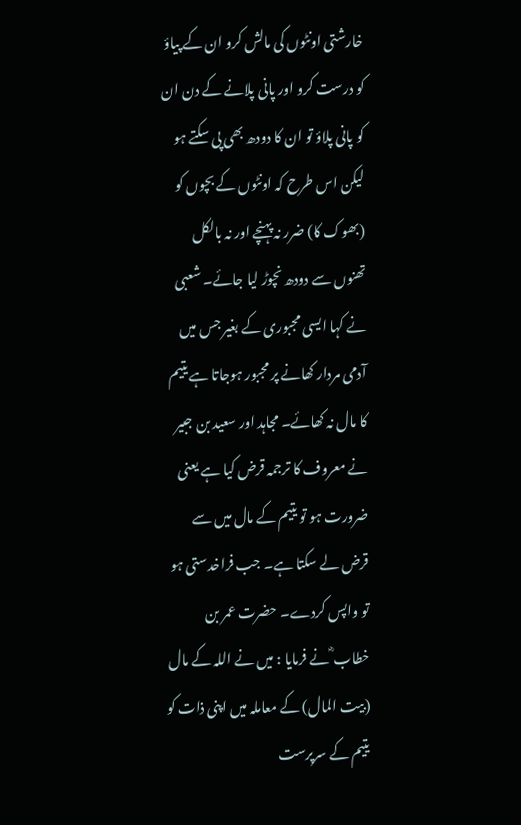خارشتی اونٹوں کی مالش کرو ان کے پیاؤ کو درست کرو اور پانی پلانے کے دن ان کو پانی پلاؤ تو ان کا دودھ بھی پی سکتے ہو لیکن اس طرح کہ اونٹوں کے بچوں کو (بھوک کا) ضرر نہ پہنچے اور نہ بالکل تھنوں سے دودھ نچوڑ لیا جائے۔ شعبی نے کہا ایسی مجبوری کے بغیر جس میں آدمی مردار کھانے پر مجبور ہوجاتا ہے یتیم کا مال نہ کھائے۔ مجاہد اور سعید بن جبیر نے معروف کا ترجمہ قرض کیا ہے یعنی ضرورت ہو تو یتیم کے مال میں سے قرض لے سکتا ہے۔ جب فراخدستی ہو تو واپس کردے۔ حضرت عمر بن خطاب ؓ نے فرمایا : میں نے اللہ کے مال (بیت المال) کے معاملہ میں اپنی ذات کو یتیم کے سرپرست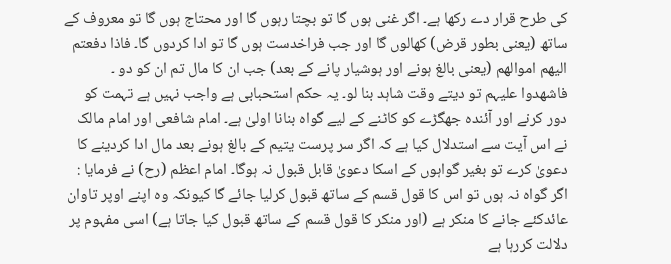کی طرح قرار دے رکھا ہے۔ اگر غنی ہوں گا تو بچتا رہوں گا اور محتاج ہوں گا تو معروف کے ساتھ (یعنی بطور قرض) کھالوں گا اور جب فراخدست ہوں گا تو ادا کردوں گا۔ فاذا دفعتم الیھم اموالھم (یعنی بالغ ہونے اور ہوشیار پانے کے بعد) جب ان کا مال تم ان کو دو ۔ فاشھدوا علیہم تو دیتے وقت شاہد بنا لو۔ یہ حکم استحبابی ہے واجب نہیں ہے تہمت کو دور کرنے اور آئندہ جھگڑے کو کاٹنے کے لیے گواہ بنانا اولیٰ ہے۔ امام شافعی اور امام مالک نے اس آیت سے استدلال کیا ہے کہ اگر سر پرست یتیم کے بالغ ہونے بعد مال ادا کردینے کا دعویٰ کرے تو بغیر گواہوں کے اسکا دعویٰ قابل قبول نہ ہوگا۔ امام اعظم (رح) نے فرمایا : اگر گواہ نہ ہوں تو اس کا قول قسم کے ساتھ قبول کرلیا جائے گا کیونکہ وہ اپنے اوپر تاوان عائدکئے جانے کا منکر ہے (اور منکر کا قول قسم کے ساتھ قبول کیا جاتا ہے) اسی مفہوم پر دلالت کررہا ہے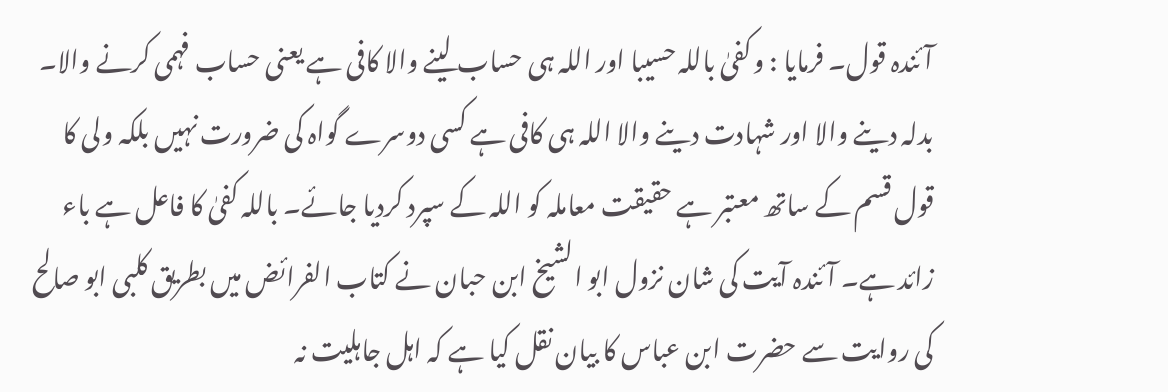آئندہ قول۔ فرمایا : و کفیٰ باللہ حسیبا اور اللہ ہی حساب لینے والا کافی ہے یعنی حساب فہمی کرنے والا۔ بدلہ دینے والا اور شہادت دینے والا اللہ ہی کافی ہے کسی دوسرے گواہ کی ضرورت نہیں بلکہ ولی کا قول قسم کے ساتھ معتبر ہے حقیقت معاملہ کو اللہ کے سپرد کردیا جائے۔ باللہ کفیٰ کا فاعل ہے باء زائد ہے۔ آئندہ آیت کی شان نزول ابو الشیخ ابن حبان نے کتاب الفرائض میں بطریق کلبی ابو صالح کی روایت سے حضرت ابن عباس کا بیان نقل کیا ہے کہ اہل جاہلیت نہ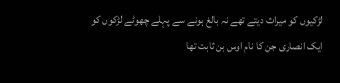لڑکیوں کو میراث دیتے تھے نہ بالغ ہونے سے پہلے چھوٹے لڑکوں کو ایک انصاری جن کا نام اوس بن ثابت تھا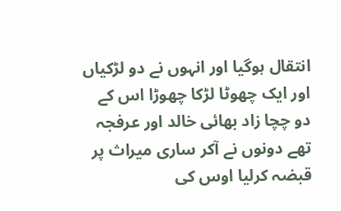انتقال ہوگیا اور انہوں نے دو لڑکیاں اور ایک چھوٹا لڑکا چھوڑا اس کے دو چچا زاد بھائی خالد اور عرفجہ تھے دونوں نے آکر ساری میراث پر قبضہ کرلیا اوس کی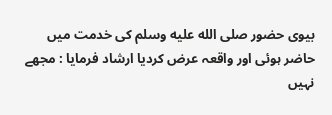بیوی حضور صلى الله عليه وسلم کی خدمت میں حاضر ہوئی اور واقعہ عرض کردیا ارشاد فرمایا : مجھے نہیں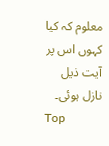معلوم کہ کیا کہوں اس پر آیت ذیل نازل ہوئی۔
Top